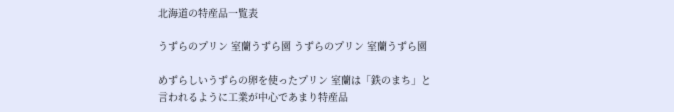北海道の特産品一覧表

うずらのプリン 室蘭うずら園 うずらのプリン 室蘭うずら園

めずらしいうずらの卵を使ったプリン 室蘭は「鉄のまち」と言われるように工業が中心であまり特産品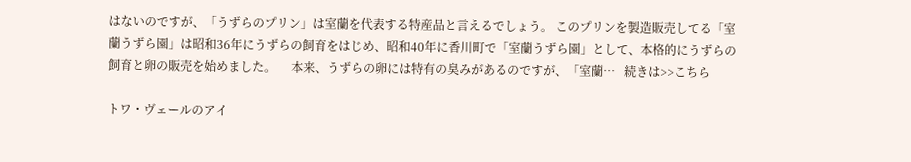はないのですが、「うずらのプリン」は室蘭を代表する特産品と言えるでしょう。 このプリンを製造販売してる「室蘭うずら園」は昭和36年にうずらの飼育をはじめ、昭和40年に香川町で「室蘭うずら園」として、本格的にうずらの飼育と卵の販売を始めました。     本来、うずらの卵には特有の臭みがあるのですが、「室蘭…   続きは>>こちら

トワ・ヴェールのアイ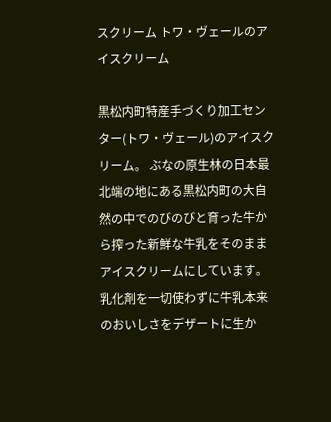スクリーム トワ・ヴェールのアイスクリーム

黒松内町特産手づくり加工センター(トワ・ヴェール)のアイスクリーム。 ぶなの原生林の日本最北端の地にある黒松内町の大自然の中でのびのびと育った牛から搾った新鮮な牛乳をそのままアイスクリームにしています。 乳化剤を一切使わずに牛乳本来のおいしさをデザートに生か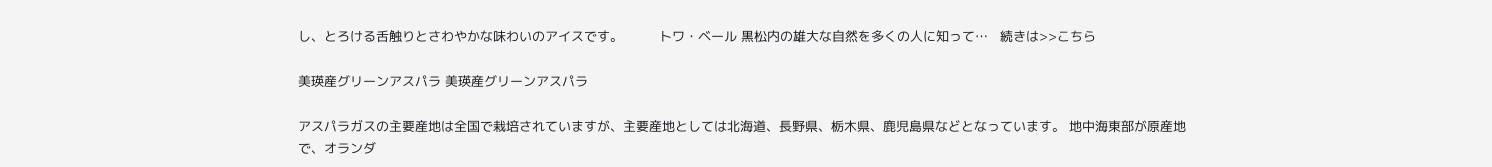し、とろける舌触りとさわやかな味わいのアイスです。         トワ・ベール 黒松内の雄大な自然を多くの人に知って…   続きは>>こちら

美瑛産グリーンアスパラ 美瑛産グリーンアスパラ

アスパラガスの主要産地は全国で栽培されていますが、主要産地としては北海道、長野県、栃木県、鹿児島県などとなっています。 地中海東部が原産地で、オランダ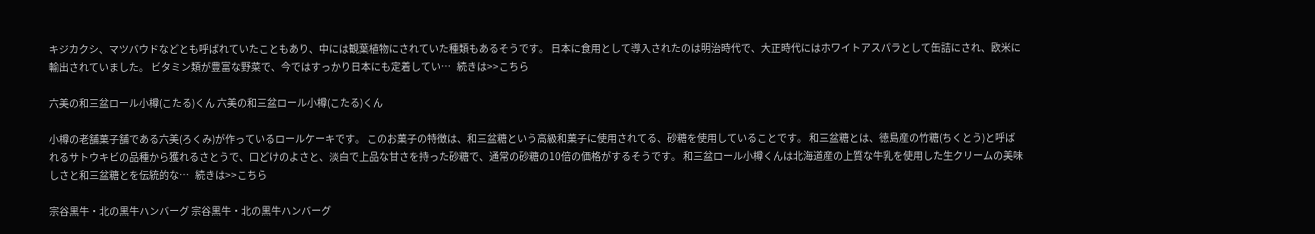キジカクシ、マツバウドなどとも呼ばれていたこともあり、中には観葉植物にされていた種類もあるそうです。 日本に食用として導入されたのは明治時代で、大正時代にはホワイトアスパラとして缶詰にされ、欧米に輸出されていました。 ビタミン類が豊富な野菜で、今ではすっかり日本にも定着してい…   続きは>>こちら

六美の和三盆ロール小樽(こたる)くん 六美の和三盆ロール小樽(こたる)くん

小樽の老舗菓子舗である六美(ろくみ)が作っているロールケーキです。 このお菓子の特徴は、和三盆糖という高級和菓子に使用されてる、砂糖を使用していることです。 和三盆糖とは、徳島産の竹糖(ちくとう)と呼ばれるサトウキビの品種から獲れるさとうで、口どけのよさと、淡白で上品な甘さを持った砂糖で、通常の砂糖の10倍の価格がするそうです。 和三盆ロール小樽くんは北海道産の上質な牛乳を使用した生クリームの美味しさと和三盆糖とを伝統的な…   続きは>>こちら

宗谷黒牛・北の黒牛ハンバーグ 宗谷黒牛・北の黒牛ハンバーグ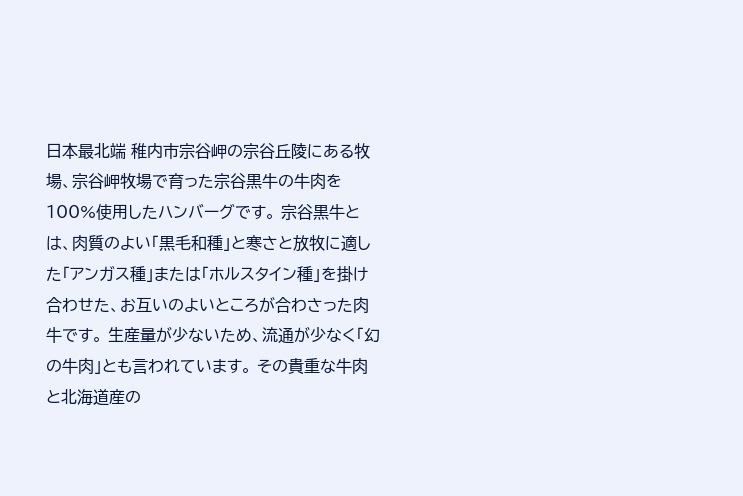日本最北端 稚内市宗谷岬の宗谷丘陵にある牧場、宗谷岬牧場で育った宗谷黒牛の牛肉を100%使用したハンバーグです。 宗谷黒牛とは、肉質のよい「黒毛和種」と寒さと放牧に適した「アンガス種」または「ホルスタイン種」を掛け合わせた、お互いのよいところが合わさった肉牛です。 生産量が少ないため、流通が少なく「幻の牛肉」とも言われています。 その貴重な牛肉と北海道産の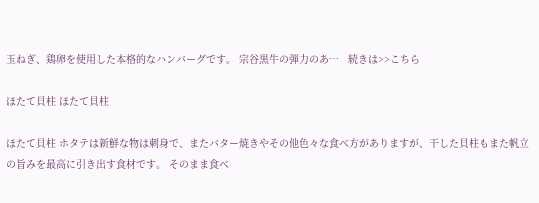玉ねぎ、鶏卵を使用した本格的なハンバーグです。 宗谷黒牛の弾力のあ…   続きは>>こちら

ほたて貝柱 ほたて貝柱

ほたて貝柱 ホタテは新鮮な物は刺身で、またバター焼きやその他色々な食べ方がありますが、干した貝柱もまた帆立の旨みを最高に引き出す食材です。 そのまま食べ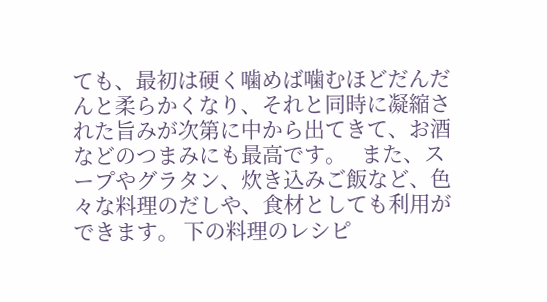ても、最初は硬く噛めば噛むほどだんだんと柔らかくなり、それと同時に凝縮された旨みが次第に中から出てきて、お酒などのつまみにも最高です。   また、スープやグラタン、炊き込みご飯など、色々な料理のだしや、食材としても利用ができます。 下の料理のレシピ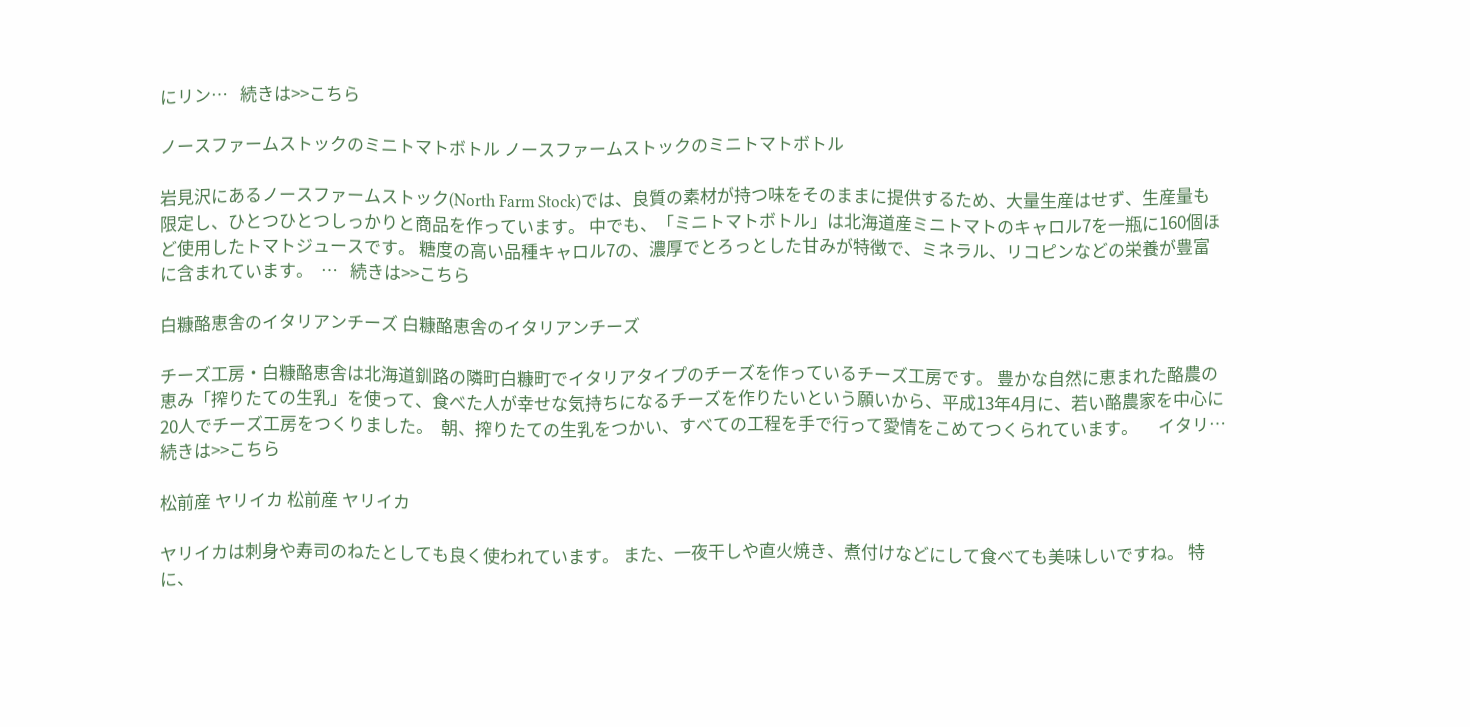にリン…   続きは>>こちら

ノースファームストックのミニトマトボトル ノースファームストックのミニトマトボトル

岩見沢にあるノースファームストック(North Farm Stock)では、良質の素材が持つ味をそのままに提供するため、大量生産はせず、生産量も限定し、ひとつひとつしっかりと商品を作っています。 中でも、「ミニトマトボトル」は北海道産ミニトマトのキャロル7を一瓶に160個ほど使用したトマトジュースです。 糖度の高い品種キャロル7の、濃厚でとろっとした甘みが特徴で、ミネラル、リコピンなどの栄養が豊富に含まれています。  …   続きは>>こちら

白糠酪恵舎のイタリアンチーズ 白糠酪恵舎のイタリアンチーズ

チーズ工房・白糠酪恵舎は北海道釧路の隣町白糠町でイタリアタイプのチーズを作っているチーズ工房です。 豊かな自然に恵まれた酪農の恵み「搾りたての生乳」を使って、食べた人が幸せな気持ちになるチーズを作りたいという願いから、平成13年4月に、若い酪農家を中心に20人でチーズ工房をつくりました。  朝、搾りたての生乳をつかい、すべての工程を手で行って愛情をこめてつくられています。     イタリ…   続きは>>こちら

松前産 ヤリイカ 松前産 ヤリイカ

ヤリイカは刺身や寿司のねたとしても良く使われています。 また、一夜干しや直火焼き、煮付けなどにして食べても美味しいですね。 特に、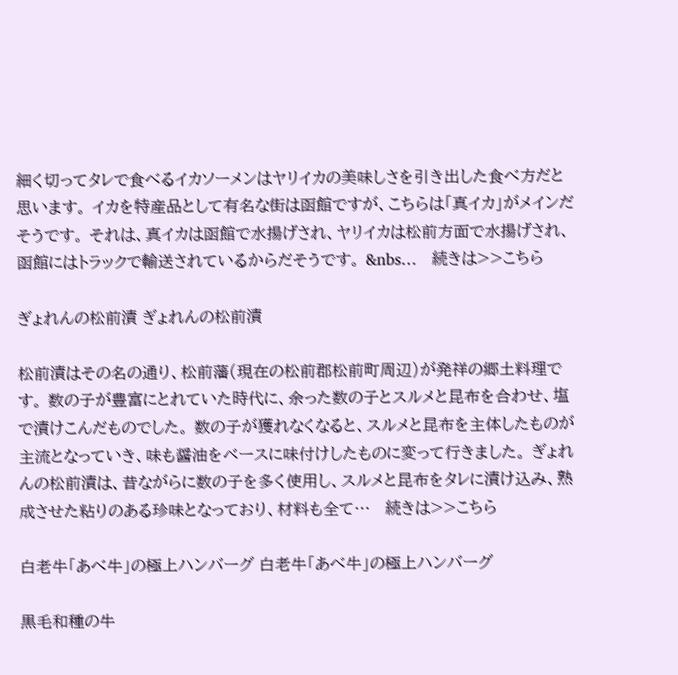細く切ってタレで食べるイカソーメンはヤリイカの美味しさを引き出した食べ方だと思います。 イカを特産品として有名な街は函館ですが、こちらは「真イカ」がメインだそうです。 それは、真イカは函館で水揚げされ、ヤリイカは松前方面で水揚げされ、函館にはトラックで輸送されているからだそうです。 &nbs…   続きは>>こちら

ぎょれんの松前漬 ぎょれんの松前漬

松前漬はその名の通り、松前藩(現在の松前郡松前町周辺)が発祥の郷土料理です。 数の子が豊富にとれていた時代に、余った数の子とスルメと昆布を合わせ、塩で漬けこんだものでした。 数の子が獲れなくなると、スルメと昆布を主体したものが主流となっていき、味も醤油をベースに味付けしたものに変って行きました。 ぎょれんの松前漬は、昔ながらに数の子を多く使用し、スルメと昆布をタレに漬け込み、熟成させた粘りのある珍味となっており、材料も全て…   続きは>>こちら

白老牛「あべ牛」の極上ハンバーグ 白老牛「あべ牛」の極上ハンバーグ

黒毛和種の牛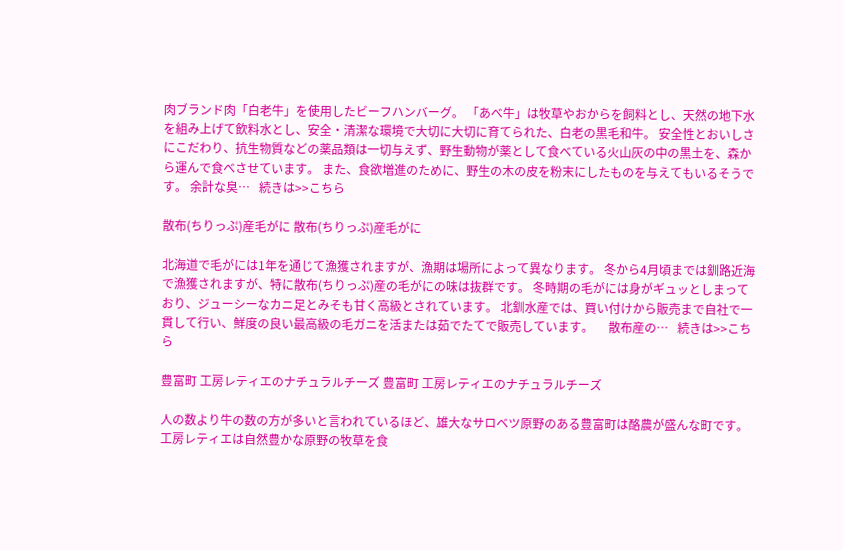肉ブランド肉「白老牛」を使用したビーフハンバーグ。 「あべ牛」は牧草やおからを飼料とし、天然の地下水を組み上げて飲料水とし、安全・清潔な環境で大切に大切に育てられた、白老の黒毛和牛。 安全性とおいしさにこだわり、抗生物質などの薬品類は一切与えず、野生動物が薬として食べている火山灰の中の黒土を、森から運んで食べさせています。 また、食欲増進のために、野生の木の皮を粉末にしたものを与えてもいるそうです。 余計な臭…   続きは>>こちら

散布(ちりっぷ)産毛がに 散布(ちりっぷ)産毛がに

北海道で毛がには1年を通じて漁獲されますが、漁期は場所によって異なります。 冬から4月頃までは釧路近海で漁獲されますが、特に散布(ちりっぷ)産の毛がにの味は抜群です。 冬時期の毛がには身がギュッとしまっており、ジューシーなカニ足とみそも甘く高級とされています。 北釧水産では、買い付けから販売まで自社で一貫して行い、鮮度の良い最高級の毛ガニを活または茹でたてで販売しています。     散布産の…   続きは>>こちら

豊富町 工房レティエのナチュラルチーズ 豊富町 工房レティエのナチュラルチーズ

人の数より牛の数の方が多いと言われているほど、雄大なサロベツ原野のある豊富町は酪農が盛んな町です。 工房レティエは自然豊かな原野の牧草を食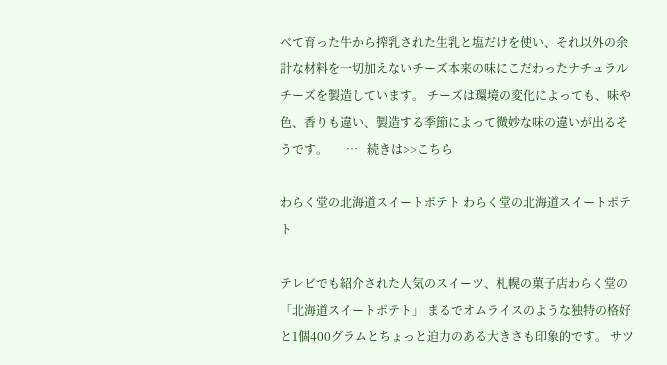べて育った牛から搾乳された生乳と塩だけを使い、それ以外の余計な材料を一切加えないチーズ本来の味にこだわったナチュラルチーズを製造しています。 チーズは環境の変化によっても、味や色、香りも違い、製造する季節によって微妙な味の違いが出るそうです。      …   続きは>>こちら

わらく堂の北海道スイートポテト わらく堂の北海道スイートポテト

テレビでも紹介された人気のスイーツ、札幌の菓子店わらく堂の「北海道スイートポテト」 まるでオムライスのような独特の格好と1個400グラムとちょっと迫力のある大きさも印象的です。 サツ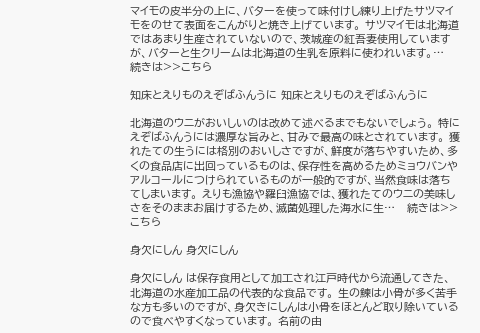マイモの皮半分の上に、バターを使って味付けし練り上げたサツマイモをのせて表面をこんがりと焼き上げています。 サツマイモは北海道ではあまり生産されていないので、茨城産の紅吾妻使用していますが、バターと生クリームは北海道の生乳を原料に使われいます。…   続きは>>こちら

知床とえりものえぞばふんうに 知床とえりものえぞばふんうに

北海道のウニがおいしいのは改めて述べるまでもないでしょう。 特にえぞばふんうには濃厚な旨みと、甘みで最高の味とされています。 獲れたての生うには格別のおいしさですが、鮮度が落ちやすいため、多くの食品店に出回っているものは、保存性を高めるためミョウバンやアルコールにつけられているものが一般的ですが、当然食味は落ちてしまいます。 えりも漁協や羅臼漁協では、獲れたてのウニの美味しさをそのままお届けするため、滅菌処理した海水に生…   続きは>>こちら

身欠にしん 身欠にしん

身欠にしん は保存食用として加工され江戸時代から流通してきた、北海道の水産加工品の代表的な食品です。 生の鰊は小骨が多く苦手な方も多いのですが、身欠きにしんは小骨をほとんど取り除いているので食べやすくなっています。 名前の由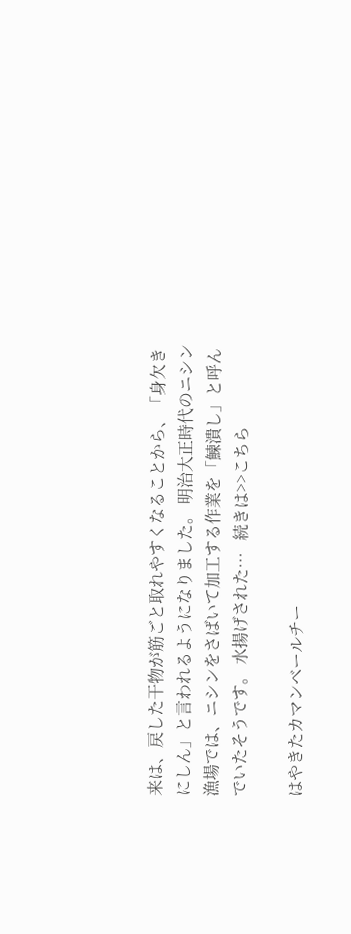来は、戻した干物が筋ごと取れやすくなることから、「身欠きにしん」と言われるようになりました。 明治大正時代のニシン漁場では、ニシンをさばいて加工する作業を「鰊潰し」と呼んでいたそうです。 水揚げされた…   続きは>>こちら

はやきたカマンベールチー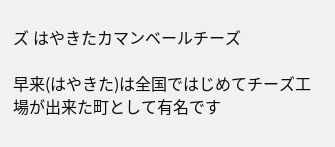ズ はやきたカマンベールチーズ

早来(はやきた)は全国ではじめてチーズ工場が出来た町として有名です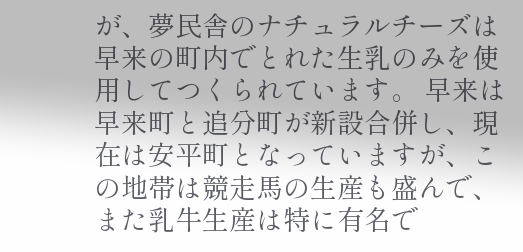が、夢民舎のナチュラルチーズは早来の町内でとれた生乳のみを使用してつくられています。 早来は早来町と追分町が新設合併し、現在は安平町となっていますが、この地帯は競走馬の生産も盛んで、また乳牛生産は特に有名で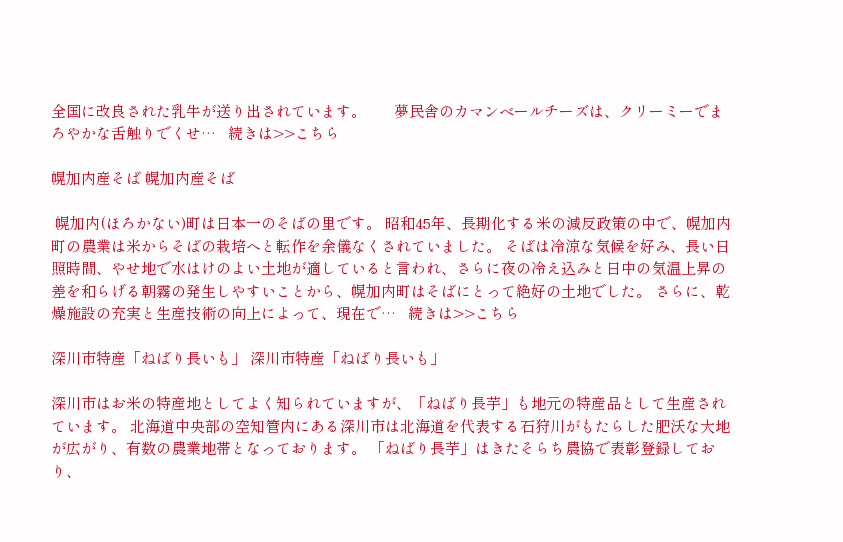全国に改良された乳牛が送り出されています。       夢民舎のカマンベールチーズは、クリーミーでまろやかな舌触りでくせ…   続きは>>こちら

幌加内産そば 幌加内産そば

 幌加内(ほろかない)町は日本一のそばの里です。 昭和45年、長期化する米の減反政策の中で、幌加内町の農業は米からそばの栽培へと転作を余儀なくされていました。 そばは冷涼な気候を好み、長い日照時間、やせ地で水はけのよい土地が適していると言われ、さらに夜の冷え込みと日中の気温上昇の差を和らげる朝霧の発生しやすいことから、幌加内町はそばにとって絶好の土地でした。 さらに、乾燥施設の充実と生産技術の向上によって、現在で…   続きは>>こちら

深川市特産「ねばり長いも」 深川市特産「ねばり長いも」

深川市はお米の特産地としてよく知られていますが、「ねばり長芋」も地元の特産品として生産されています。 北海道中央部の空知管内にある深川市は北海道を代表する石狩川がもたらした肥沃な大地が広がり、有数の農業地帯となっております。 「ねばり長芋」はきたそらち農協で表彰登録しており、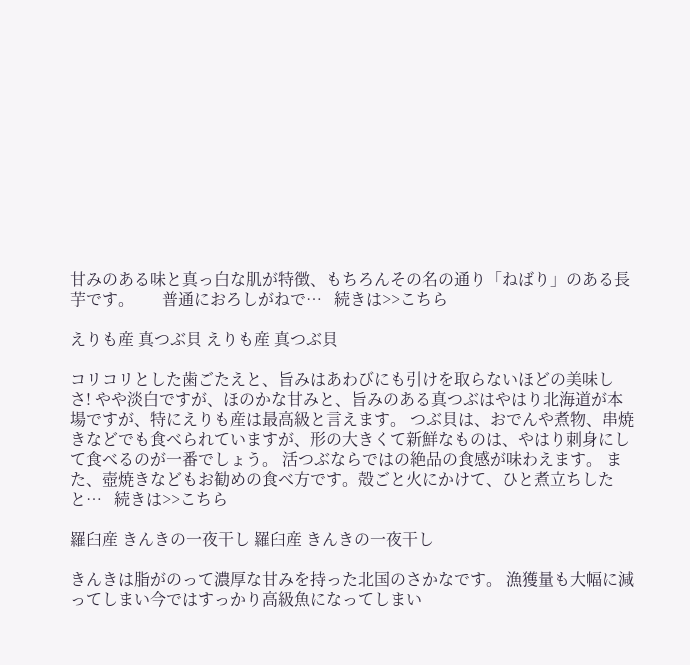甘みのある味と真っ白な肌が特徴、もちろんその名の通り「ねばり」のある長芋です。       普通におろしがねで…   続きは>>こちら

えりも産 真つぶ貝 えりも産 真つぶ貝

コリコリとした歯ごたえと、旨みはあわびにも引けを取らないほどの美味しさ! やや淡白ですが、ほのかな甘みと、旨みのある真つぶはやはり北海道が本場ですが、特にえりも産は最高級と言えます。 つぶ貝は、おでんや煮物、串焼きなどでも食べられていますが、形の大きくて新鮮なものは、やはり刺身にして食べるのが一番でしょう。 活つぶならではの絶品の食感が味わえます。 また、壺焼きなどもお勧めの食べ方です。殻ごと火にかけて、ひと煮立ちしたと…   続きは>>こちら

羅臼産 きんきの一夜干し 羅臼産 きんきの一夜干し

きんきは脂がのって濃厚な甘みを持った北国のさかなです。 漁獲量も大幅に減ってしまい今ではすっかり高級魚になってしまい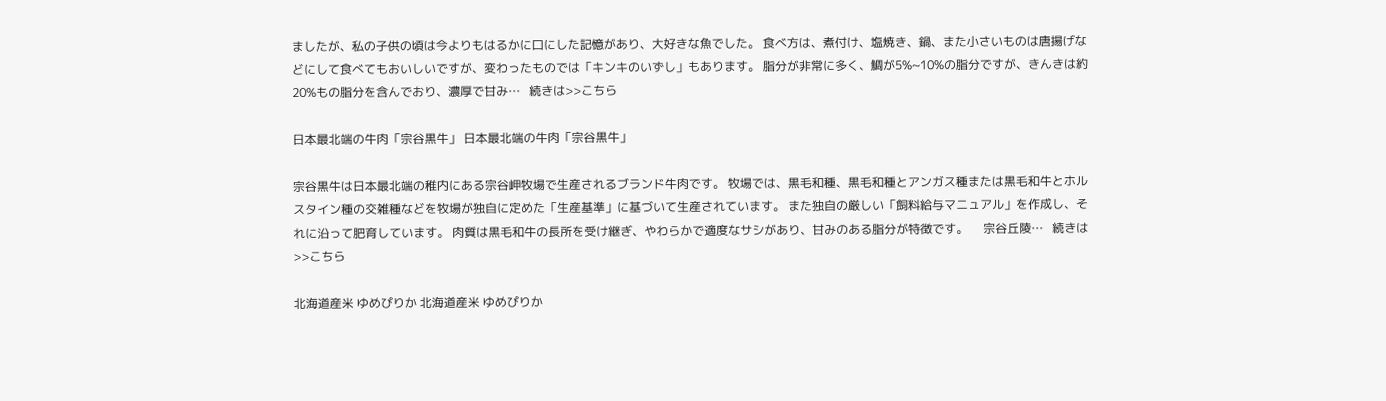ましたが、私の子供の頃は今よりもはるかに口にした記憶があり、大好きな魚でした。 食べ方は、煮付け、塩焼き、鍋、また小さいものは唐揚げなどにして食べてもおいしいですが、変わったものでは「キンキのいずし」もあります。 脂分が非常に多く、鯛が5%~10%の脂分ですが、きんきは約20%もの脂分を含んでおり、濃厚で甘み…   続きは>>こちら

日本最北端の牛肉「宗谷黒牛」 日本最北端の牛肉「宗谷黒牛」

宗谷黒牛は日本最北端の稚内にある宗谷岬牧場で生産されるブランド牛肉です。 牧場では、黒毛和種、黒毛和種とアンガス種または黒毛和牛とホルスタイン種の交雑種などを牧場が独自に定めた「生産基準」に基づいて生産されています。 また独自の厳しい「飼料給与マニュアル」を作成し、それに沿って肥育しています。 肉質は黒毛和牛の長所を受け継ぎ、やわらかで適度なサシがあり、甘みのある脂分が特徴です。     宗谷丘陵…   続きは>>こちら

北海道産米 ゆめぴりか 北海道産米 ゆめぴりか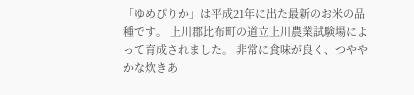「ゆめぴりか」は平成21年に出た最新のお米の品種です。 上川郡比布町の道立上川農業試験場によって育成されました。 非常に食味が良く、つややかな炊きあ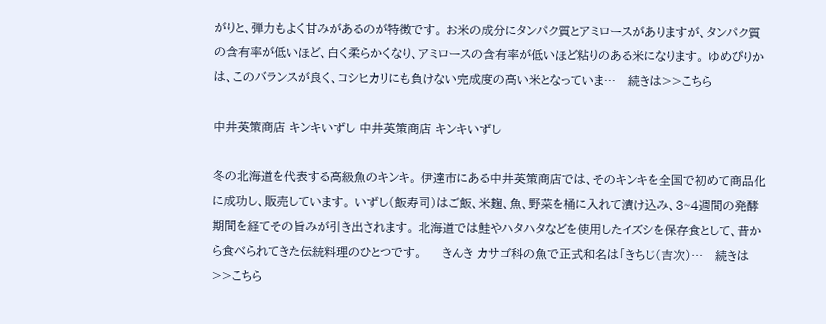がりと、弾力もよく甘みがあるのが特徴です。 お米の成分にタンパク質とアミロースがありますが、タンパク質の含有率が低いほど、白く柔らかくなり、アミロースの含有率が低いほど粘りのある米になります。 ゆめぴりかは、このバランスが良く、コシヒカリにも負けない完成度の高い米となっていま…   続きは>>こちら

中井英策商店 キンキいずし 中井英策商店 キンキいずし

冬の北海道を代表する高級魚のキンキ。 伊達市にある中井英策商店では、そのキンキを全国で初めて商品化に成功し、販売しています。 いずし(飯寿司)はご飯、米麹、魚、野菜を桶に入れて漬け込み、3~4週間の発酵期間を経てその旨みが引き出されます。 北海道では鮭やハタハタなどを使用したイズシを保存食として、昔から食べられてきた伝統料理のひとつです。     きんき カサゴ科の魚で正式和名は「きちじ(吉次)…   続きは>>こちら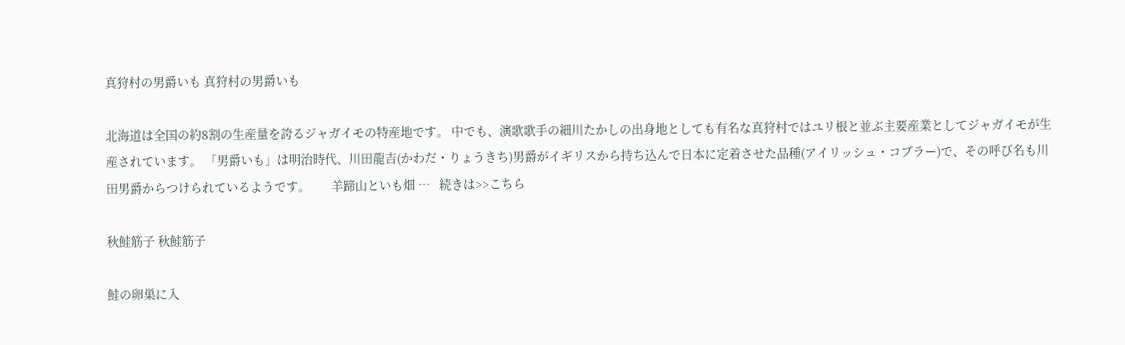真狩村の男爵いも 真狩村の男爵いも

北海道は全国の約8割の生産量を誇るジャガイモの特産地です。 中でも、演歌歌手の細川たかしの出身地としても有名な真狩村ではユリ根と並ぶ主要産業としてジャガイモが生産されています。 「男爵いも」は明治時代、川田龍吉(かわだ・りょうきち)男爵がイギリスから持ち込んで日本に定着させた品種(アイリッシュ・コブラー)で、その呼び名も川田男爵からつけられているようです。       羊蹄山といも畑 …   続きは>>こちら

秋鮭筋子 秋鮭筋子

鮭の卵巣に入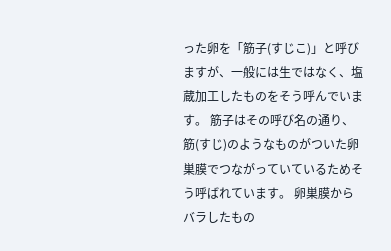った卵を「筋子(すじこ)」と呼びますが、一般には生ではなく、塩蔵加工したものをそう呼んでいます。 筋子はその呼び名の通り、筋(すじ)のようなものがついた卵巣膜でつながっていているためそう呼ばれています。 卵巣膜からバラしたもの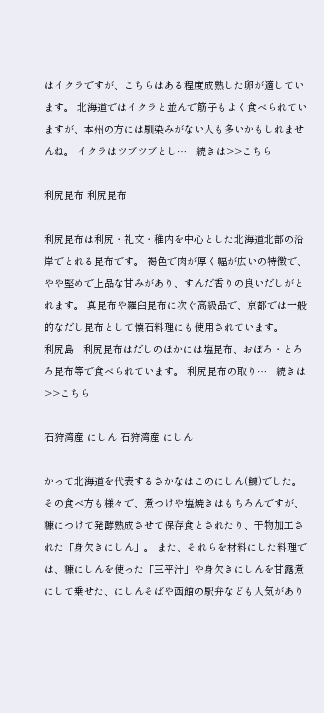はイクラですが、こちらはある程度成熟した卵が適しています。 北海道ではイクラと並んで筋子もよく食べられていますが、本州の方には馴染みがない人も多いかもしれませんね。 イクラはツブツブとし…   続きは>>こちら

利尻昆布 利尻昆布

利尻昆布は利尻・礼文・稚内を中心とした北海道北部の沿岸でとれる昆布です。 褐色で肉が厚く幅が広いの特徴で、やや堅めで上品な甘みがあり、すんだ香りの良いだしがとれます。 真昆布や羅臼昆布に次ぐ高級品で、京都では一般的なだし昆布として懐石料理にも使用されています。      利尻島   利尻昆布はだしのほかには塩昆布、おぼろ・とろろ昆布等で食べられています。 利尻昆布の取り…   続きは>>こちら

石狩湾産 にしん 石狩湾産 にしん

かって北海道を代表するさかなはこのにしん(鰊)でした。 その食べ方も様々で、煮つけや塩焼きはもちろんですが、糠につけて発酵熟成させて保存食とされたり、干物加工された「身欠きにしん」。 また、それらを材料にした料理では、糠にしんを使った「三平汁」や身欠きにしんを甘露煮にして乗せた、にしんそばや函館の駅弁なども人気があり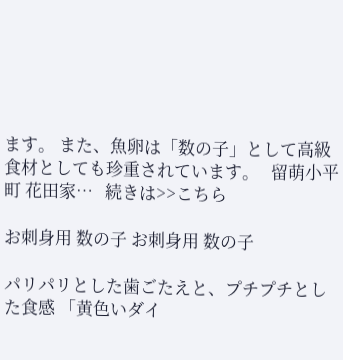ます。 また、魚卵は「数の子」として高級食材としても珍重されています。   留萌小平町 花田家…   続きは>>こちら

お刺身用 数の子 お刺身用 数の子

パリパリとした歯ごたえと、プチプチとした食感 「黄色いダイ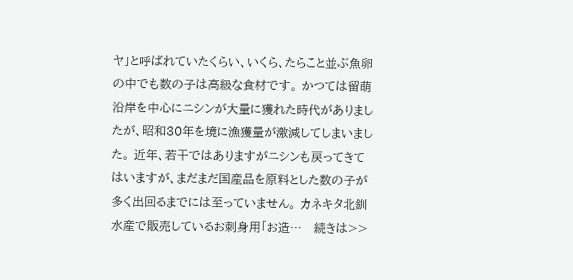ヤ」と呼ばれていたくらい、いくら、たらこと並ぶ魚卵の中でも数の子は高級な食材です。 かつては留萌沿岸を中心にニシンが大量に獲れた時代がありましたが、昭和30年を境に漁獲量が激減してしまいました。 近年、若干ではありますがニシンも戻ってきてはいますが、まだまだ国産品を原料とした数の子が多く出回るまでには至っていません。 カネキタ北釧水産で販売しているお刺身用「お造…   続きは>>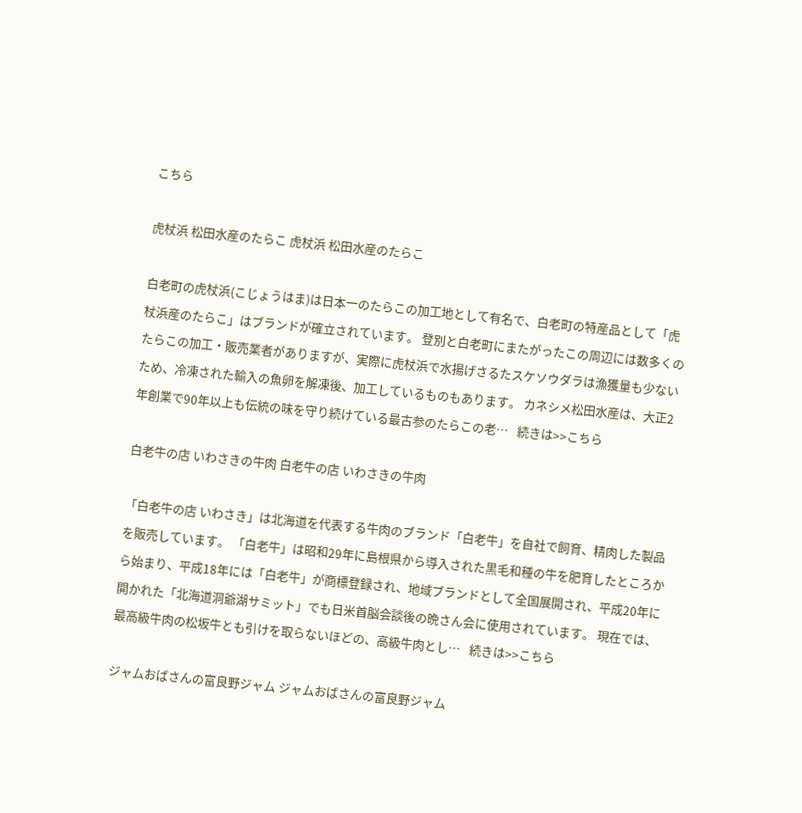こちら

虎杖浜 松田水産のたらこ 虎杖浜 松田水産のたらこ

白老町の虎杖浜(こじょうはま)は日本一のたらこの加工地として有名で、白老町の特産品として「虎杖浜産のたらこ」はブランドが確立されています。 登別と白老町にまたがったこの周辺には数多くのたらこの加工・販売業者がありますが、実際に虎杖浜で水揚げさるたスケソウダラは漁獲量も少ないため、冷凍された輸入の魚卵を解凍後、加工しているものもあります。 カネシメ松田水産は、大正2年創業で90年以上も伝統の味を守り続けている最古参のたらこの老…   続きは>>こちら

白老牛の店 いわさきの牛肉 白老牛の店 いわさきの牛肉

「白老牛の店 いわさき」は北海道を代表する牛肉のブランド「白老牛」を自社で飼育、精肉した製品を販売しています。 「白老牛」は昭和29年に島根県から導入された黒毛和種の牛を肥育したところから始まり、平成18年には「白老牛」が商標登録され、地域ブランドとして全国展開され、平成20年に開かれた「北海道洞爺湖サミット」でも日米首脳会談後の晩さん会に使用されています。 現在では、最高級牛肉の松坂牛とも引けを取らないほどの、高級牛肉とし…   続きは>>こちら

ジャムおばさんの富良野ジャム ジャムおばさんの富良野ジャム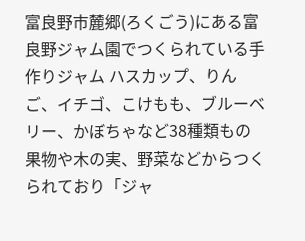富良野市麓郷(ろくごう)にある富良野ジャム園でつくられている手作りジャム ハスカップ、りんご、イチゴ、こけもも、ブルーベリー、かぼちゃなど38種類もの果物や木の実、野菜などからつくられており「ジャ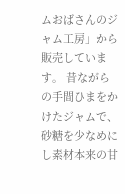ムおばさんのジャム工房」から販売しています。 昔ながらの手間ひまをかけたジャムで、砂糖を少なめにし素材本来の甘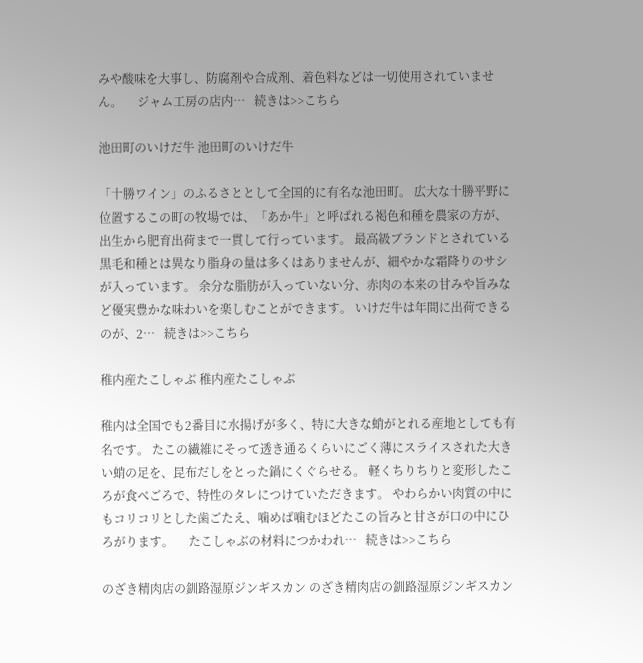みや酸味を大事し、防腐剤や合成剤、着色料などは一切使用されていません。     ジャム工房の店内…   続きは>>こちら

池田町のいけだ牛 池田町のいけだ牛

「十勝ワイン」のふるさととして全国的に有名な池田町。 広大な十勝平野に位置するこの町の牧場では、「あか牛」と呼ばれる褐色和種を農家の方が、出生から肥育出荷まで一貫して行っています。 最高級ブランドとされている黒毛和種とは異なり脂身の量は多くはありませんが、細やかな霜降りのサシが入っています。 余分な脂肪が入っていない分、赤肉の本来の甘みや旨みなど優実豊かな味わいを楽しむことができます。 いけだ牛は年間に出荷できるのが、2…   続きは>>こちら

稚内産たこしゃぶ 稚内産たこしゃぶ

稚内は全国でも2番目に水揚げが多く、特に大きな蛸がとれる産地としても有名です。 たこの繊維にそって透き通るくらいにごく薄にスライスされた大きい蛸の足を、昆布だしをとった鍋にくぐらせる。 軽くちりちりと変形したころが食べごろで、特性のタレにつけていただきます。 やわらかい肉質の中にもコリコリとした歯ごたえ、噛めば噛むほどたこの旨みと甘さが口の中にひろがります。     たこしゃぶの材料につかわれ…   続きは>>こちら

のざき精肉店の釧路湿原ジンギスカン のざき精肉店の釧路湿原ジンギスカン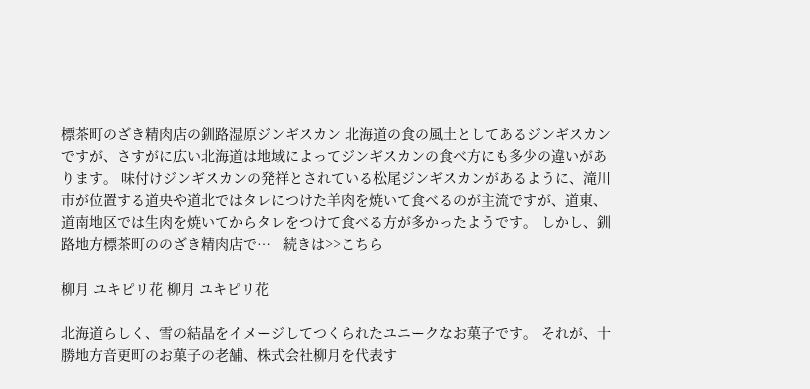標茶町のざき精肉店の釧路湿原ジンギスカン 北海道の食の風土としてあるジンギスカンですが、さすがに広い北海道は地域によってジンギスカンの食べ方にも多少の違いがあります。 味付けジンギスカンの発祥とされている松尾ジンギスカンがあるように、滝川市が位置する道央や道北ではタレにつけた羊肉を焼いて食べるのが主流ですが、道東、道南地区では生肉を焼いてからタレをつけて食べる方が多かったようです。 しかし、釧路地方標茶町ののざき精肉店で…   続きは>>こちら

柳月 ユキピリ花 柳月 ユキピリ花

北海道らしく、雪の結晶をイメージしてつくられたユニークなお菓子です。 それが、十勝地方音更町のお菓子の老舗、株式会社柳月を代表す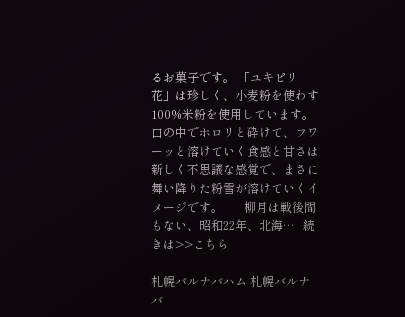るお菓子です。 「ユキピリ花」は珍しく、小麦粉を使わす100%米粉を使用しています。 口の中でホロリと砕けて、フワーッと溶けていく食感と甘さは新しく不思議な感覚で、まさに舞い降りた粉雪が溶けていくイメージです。       柳月は戦後間もない、昭和22年、北海…   続きは>>こちら

札幌バルナバハム 札幌バルナバ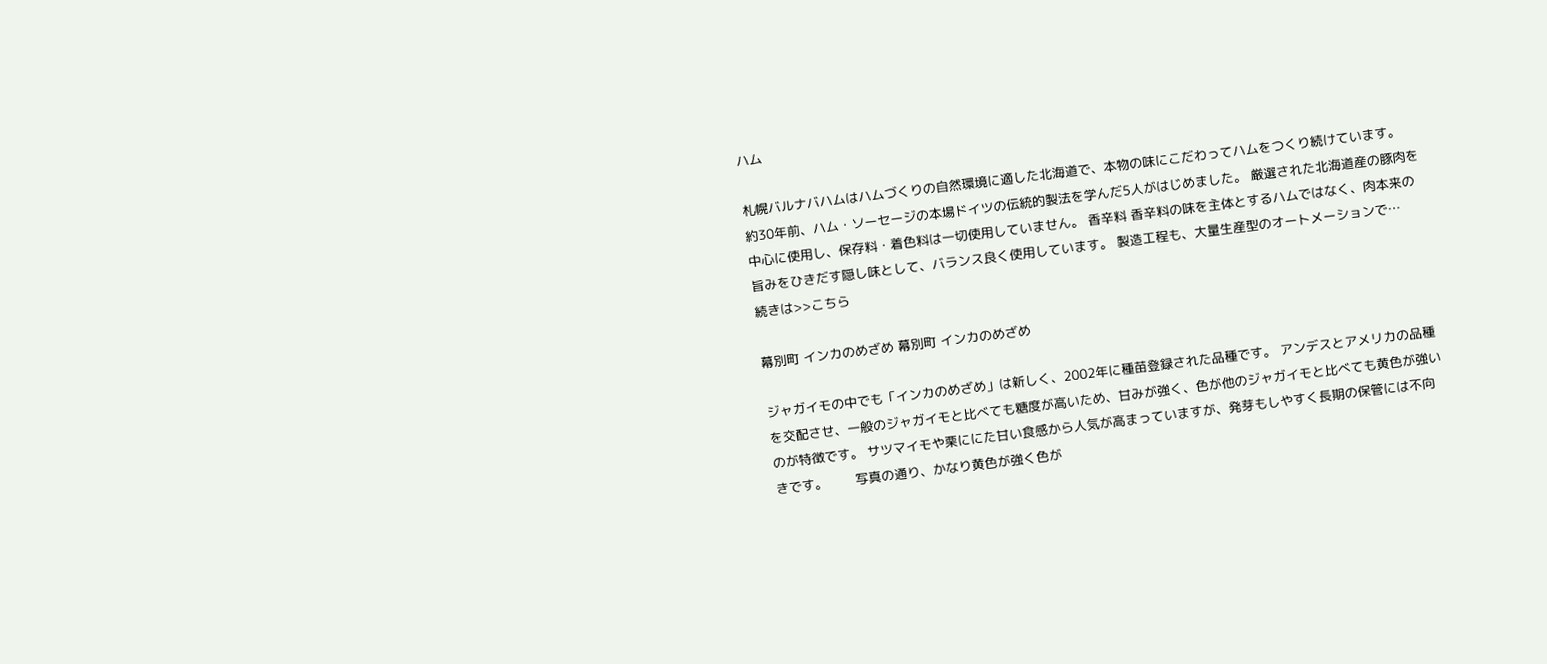ハム

札幌バルナバハムはハムづくりの自然環境に適した北海道で、本物の味にこだわってハムをつくり続けています。 約30年前、ハム・ソーセージの本場ドイツの伝統的製法を学んだ5人がはじめました。 厳選された北海道産の豚肉を中心に使用し、保存料・着色料は一切使用していません。 香辛料 香辛料の味を主体とするハムではなく、肉本来の旨みをひきだす隠し味として、バランス良く使用しています。 製造工程も、大量生産型のオートメーションで…   続きは>>こちら

幕別町 インカのめざめ 幕別町 インカのめざめ

ジャガイモの中でも「インカのめざめ」は新しく、2002年に種苗登録された品種です。 アンデスとアメリカの品種を交配させ、一般のジャガイモと比べても糖度が高いため、甘みが強く、色が他のジャガイモと比べても黄色が強いのが特徴です。 サツマイモや栗ににた甘い食感から人気が高まっていますが、発芽もしやすく長期の保管には不向きです。       写真の通り、かなり黄色が強く色が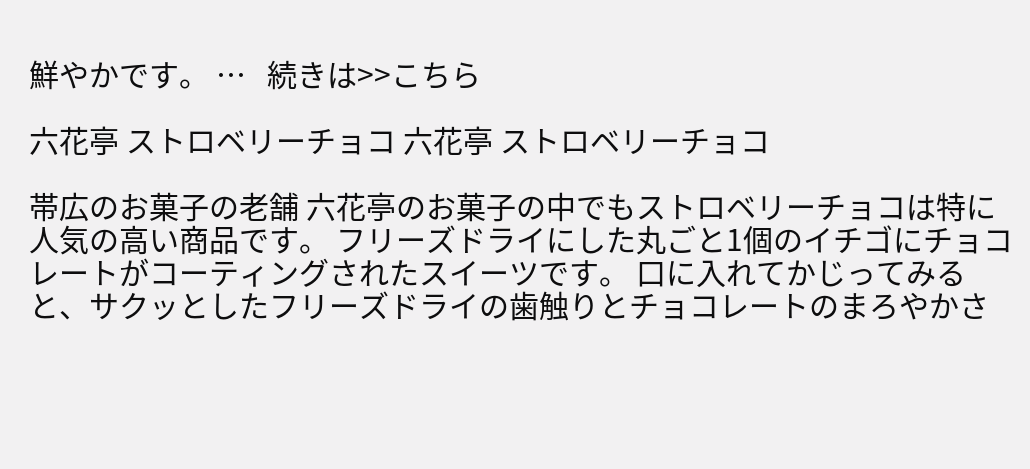鮮やかです。 …   続きは>>こちら

六花亭 ストロベリーチョコ 六花亭 ストロベリーチョコ

帯広のお菓子の老舗 六花亭のお菓子の中でもストロベリーチョコは特に人気の高い商品です。 フリーズドライにした丸ごと1個のイチゴにチョコレートがコーティングされたスイーツです。 口に入れてかじってみると、サクッとしたフリーズドライの歯触りとチョコレートのまろやかさ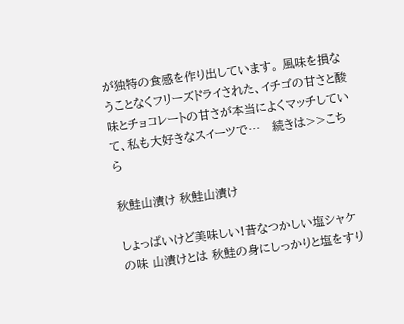が独特の食感を作り出しています。 風味を損なうことなくフリーズドライされた、イチゴの甘さと酸味とチョコレートの甘さが本当によくマッチしていて、私も大好きなスイーツで…   続きは>>こちら

秋鮭山漬け 秋鮭山漬け

しょっぱいけど美味しい!昔なつかしい塩シャケの味 山漬けとは 秋鮭の身にしっかりと塩をすり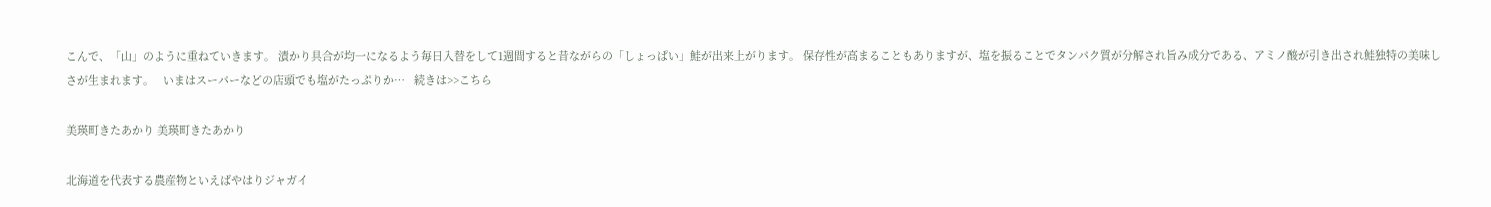こんで、「山」のように重ねていきます。 漬かり具合が均一になるよう毎日入替をして1週間すると昔ながらの「しょっぱい」鮭が出来上がります。 保存性が高まることもありますが、塩を振ることでタンパク質が分解され旨み成分である、アミノ酸が引き出され鮭独特の美味しさが生まれます。   いまはスーパーなどの店頭でも塩がたっぷりか…   続きは>>こちら

美瑛町きたあかり 美瑛町きたあかり

北海道を代表する農産物といえばやはりジャガイ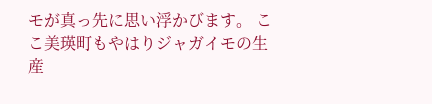モが真っ先に思い浮かびます。 ここ美瑛町もやはりジャガイモの生産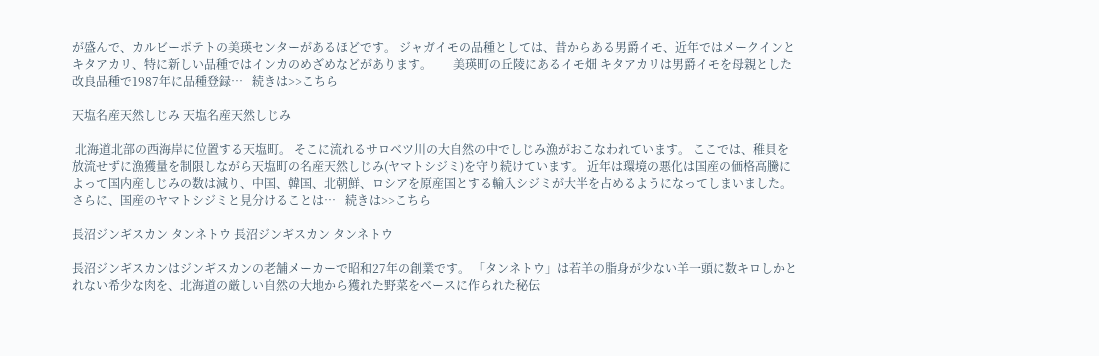が盛んで、カルビーポテトの美瑛センターがあるほどです。 ジャガイモの品種としては、昔からある男爵イモ、近年ではメークインとキタアカリ、特に新しい品種ではインカのめざめなどがあります。       美瑛町の丘陵にあるイモ畑 キタアカリは男爵イモを母親とした改良品種で1987年に品種登録…   続きは>>こちら

天塩名産天然しじみ 天塩名産天然しじみ

 北海道北部の西海岸に位置する天塩町。 そこに流れるサロベツ川の大自然の中でしじみ漁がおこなわれています。 ここでは、稚貝を放流せずに漁獲量を制限しながら天塩町の名産天然しじみ(ヤマトシジミ)を守り続けています。 近年は環境の悪化は国産の価格高騰によって国内産しじみの数は減り、中国、韓国、北朝鮮、ロシアを原産国とする輸入シジミが大半を占めるようになってしまいました。 さらに、国産のヤマトシジミと見分けることは…   続きは>>こちら

長沼ジンギスカン タンネトウ 長沼ジンギスカン タンネトウ

長沼ジンギスカンはジンギスカンの老舗メーカーで昭和27年の創業です。 「タンネトウ」は若羊の脂身が少ない羊一頭に数キロしかとれない希少な肉を、北海道の厳しい自然の大地から獲れた野菜をベースに作られた秘伝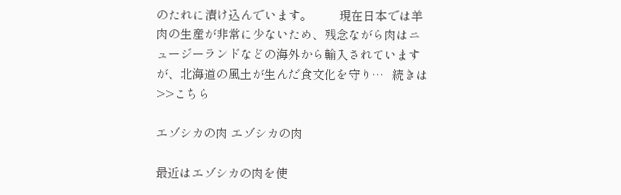のたれに漬け込んでいます。         現在日本では羊肉の生産が非常に少ないため、残念ながら肉はニュージーランドなどの海外から輸入されていますが、北海道の風土が生んだ食文化を守り…   続きは>>こちら

エゾシカの肉 エゾシカの肉

最近はエゾシカの肉を使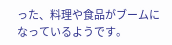った、料理や食品がブームになっているようです。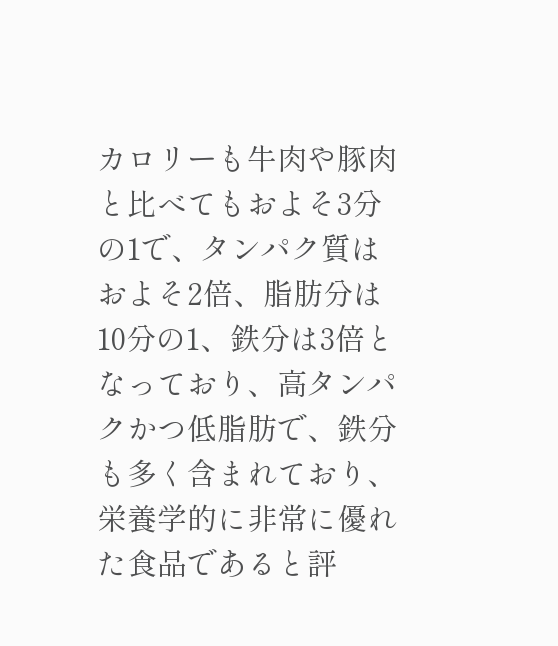カロリーも牛肉や豚肉と比べてもおよそ3分の1で、タンパク質はおよそ2倍、脂肪分は10分の1、鉄分は3倍となっており、高タンパクかつ低脂肪で、鉄分も多く含まれており、栄養学的に非常に優れた食品であると評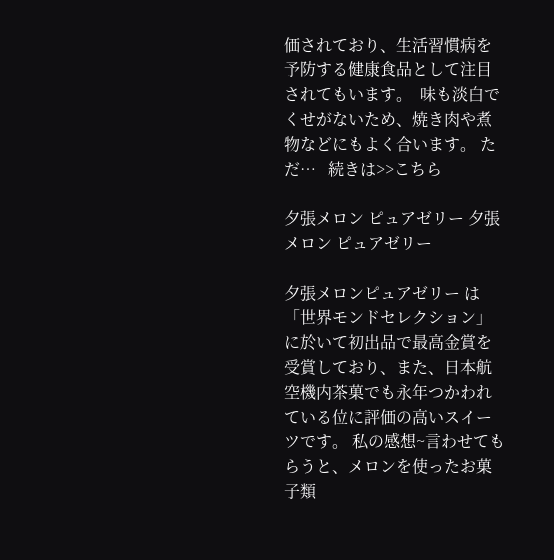価されており、生活習慣病を予防する健康食品として注目されてもいます。  味も淡白でくせがないため、焼き肉や煮物などにもよく合います。 ただ…   続きは>>こちら

夕張メロン ピュアゼリー 夕張メロン ピュアゼリー

夕張メロンピュアゼリー は「世界モンドセレクション」に於いて初出品で最高金賞を受賞しており、また、日本航空機内茶菓でも永年つかわれている位に評価の高いスイーツです。 私の感想~言わせてもらうと、メロンを使ったお菓子類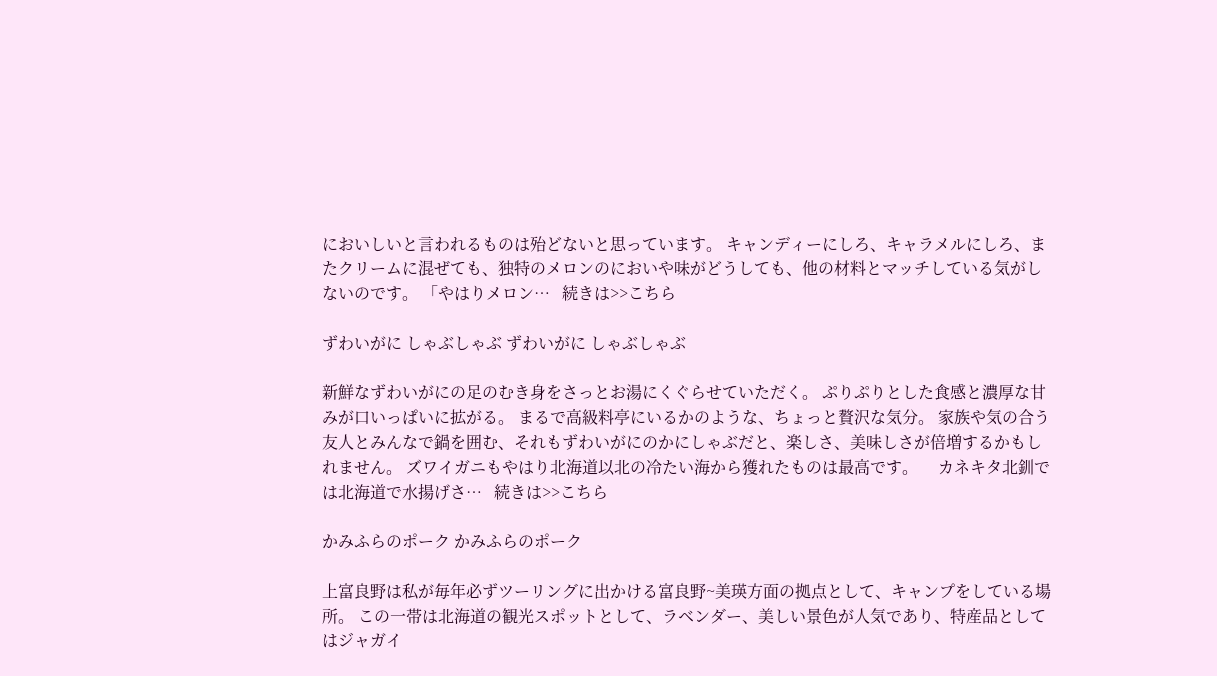においしいと言われるものは殆どないと思っています。 キャンディーにしろ、キャラメルにしろ、またクリームに混ぜても、独特のメロンのにおいや味がどうしても、他の材料とマッチしている気がしないのです。 「やはりメロン…   続きは>>こちら

ずわいがに しゃぶしゃぶ ずわいがに しゃぶしゃぶ

新鮮なずわいがにの足のむき身をさっとお湯にくぐらせていただく。 ぷりぷりとした食感と濃厚な甘みが口いっぱいに拡がる。 まるで高級料亭にいるかのような、ちょっと贅沢な気分。 家族や気の合う友人とみんなで鍋を囲む、それもずわいがにのかにしゃぶだと、楽しさ、美味しさが倍増するかもしれません。 ズワイガニもやはり北海道以北の冷たい海から獲れたものは最高です。     カネキタ北釧では北海道で水揚げさ…   続きは>>こちら

かみふらのポーク かみふらのポーク

上富良野は私が毎年必ずツーリングに出かける富良野~美瑛方面の拠点として、キャンプをしている場所。 この一帯は北海道の観光スポットとして、ラベンダー、美しい景色が人気であり、特産品としてはジャガイ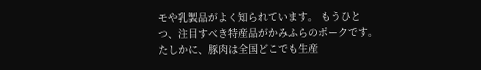モや乳製品がよく知られています。 もうひとつ、注目すべき特産品がかみふらのポークです。 たしかに、豚肉は全国どこでも生産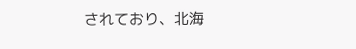されており、北海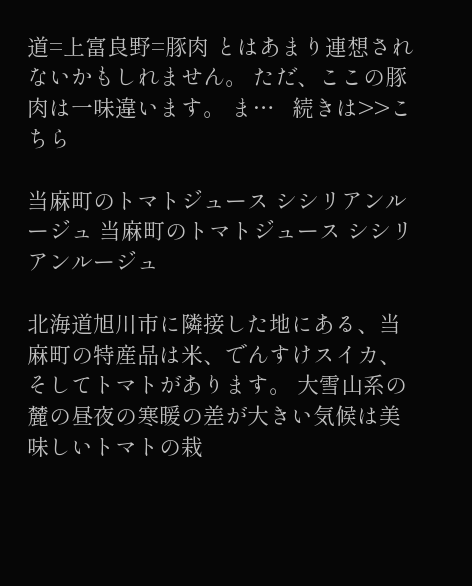道=上富良野=豚肉 とはあまり連想されないかもしれません。 ただ、ここの豚肉は一味違います。 ま…   続きは>>こちら

当麻町のトマトジュース シシリアンルージュ 当麻町のトマトジュース シシリアンルージュ

北海道旭川市に隣接した地にある、当麻町の特産品は米、でんすけスイカ、そしてトマトがあります。 大雪山系の麓の昼夜の寒暖の差が大きい気候は美味しいトマトの栽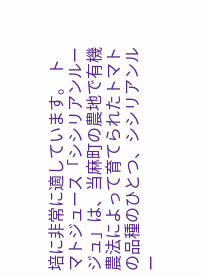培に非常に適しています。 トマトジュース「シシリアンルージュ」は、当麻町の農地で有機農法によって育てられたトマトの品種のひとつ、シシリアンルー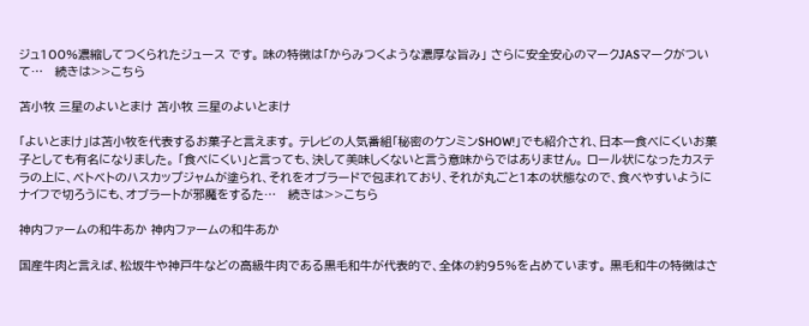ジュ100%濃縮してつくられたジュース です。 味の特徴は「からみつくような濃厚な旨み」 さらに安全安心のマークJASマークがついて…   続きは>>こちら

苫小牧 三星のよいとまけ 苫小牧 三星のよいとまけ

「よいとまけ」は苫小牧を代表するお菓子と言えます。 テレビの人気番組「秘密のケンミンSHOW!」でも紹介され、日本一食べにくいお菓子としても有名になりました。 「食べにくい」と言っても、決して美味しくないと言う意味からではありません。 ロール状になったカステラの上に、ベトベトのハスカップジャムが塗られ、それをオブラードで包まれており、それが丸ごと1本の状態なので、食べやすいようにナイフで切ろうにも、オブラートが邪魔をするた…   続きは>>こちら

神内ファームの和牛あか 神内ファームの和牛あか

国産牛肉と言えば、松坂牛や神戸牛などの高級牛肉である黒毛和牛が代表的で、全体の約95%を占めています。 黒毛和牛の特徴はさ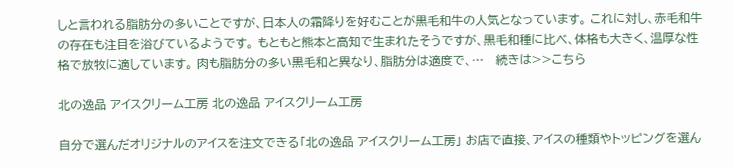しと言われる脂肪分の多いことですが、日本人の霜降りを好むことが黒毛和牛の人気となっています。 これに対し、赤毛和牛の存在も注目を浴びているようです。 もともと熊本と高知で生まれたそうですが、黒毛和種に比べ、体格も大きく、温厚な性格で放牧に適しています。 肉も脂肪分の多い黒毛和と異なり、脂肪分は適度で、…   続きは>>こちら

北の逸品 アイスクリーム工房 北の逸品 アイスクリーム工房

自分で選んだオリジナルのアイスを注文できる「北の逸品 アイスクリーム工房」 お店で直接、アイスの種類やトッピングを選ん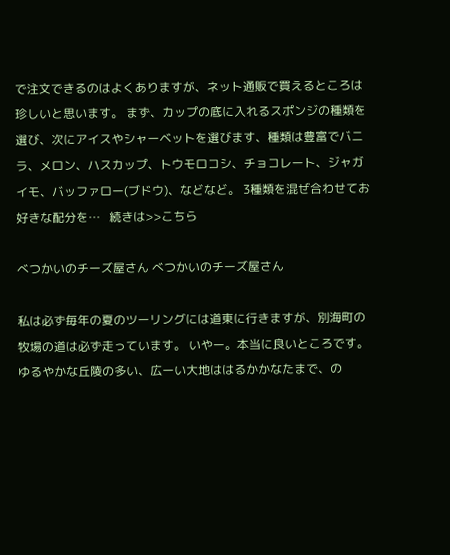で注文できるのはよくありますが、ネット通販で買えるところは珍しいと思います。 まず、カップの底に入れるスポンジの種類を選び、次にアイスやシャーベットを選びます、種類は豊富でバニラ、メロン、ハスカップ、トウモロコシ、チョコレート、ジャガイモ、バッファロー(ブドウ)、などなど。 3種類を混ぜ合わせてお好きな配分を…   続きは>>こちら

べつかいのチーズ屋さん べつかいのチーズ屋さん

私は必ず毎年の夏のツーリングには道東に行きますが、別海町の牧場の道は必ず走っています。 いやー。本当に良いところです。 ゆるやかな丘陵の多い、広ーい大地ははるかかなたまで、の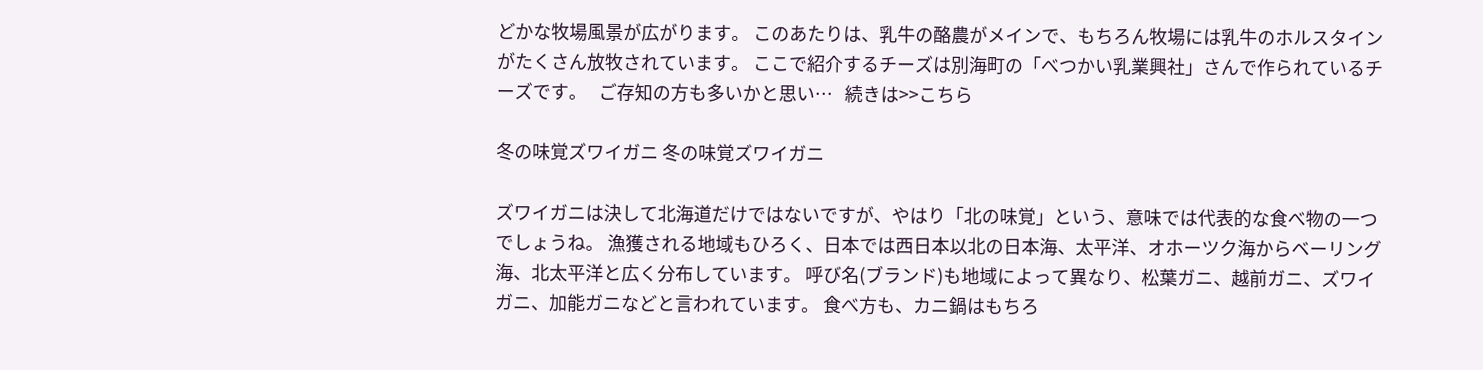どかな牧場風景が広がります。 このあたりは、乳牛の酪農がメインで、もちろん牧場には乳牛のホルスタインがたくさん放牧されています。 ここで紹介するチーズは別海町の「べつかい乳業興社」さんで作られているチーズです。   ご存知の方も多いかと思い…   続きは>>こちら

冬の味覚ズワイガニ 冬の味覚ズワイガニ

ズワイガニは決して北海道だけではないですが、やはり「北の味覚」という、意味では代表的な食べ物の一つでしょうね。 漁獲される地域もひろく、日本では西日本以北の日本海、太平洋、オホーツク海からベーリング海、北太平洋と広く分布しています。 呼び名(ブランド)も地域によって異なり、松葉ガニ、越前ガニ、ズワイガニ、加能ガニなどと言われています。 食べ方も、カニ鍋はもちろ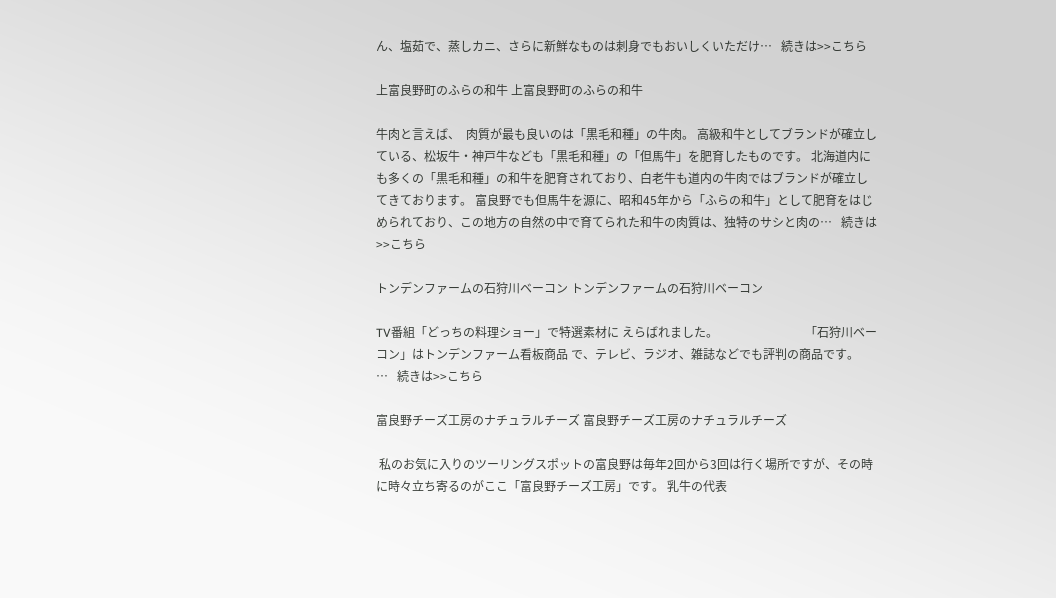ん、塩茹で、蒸しカニ、さらに新鮮なものは刺身でもおいしくいただけ…   続きは>>こちら

上富良野町のふらの和牛 上富良野町のふらの和牛

牛肉と言えば、  肉質が最も良いのは「黒毛和種」の牛肉。 高級和牛としてブランドが確立している、松坂牛・神戸牛なども「黒毛和種」の「但馬牛」を肥育したものです。 北海道内にも多くの「黒毛和種」の和牛を肥育されており、白老牛も道内の牛肉ではブランドが確立してきております。 富良野でも但馬牛を源に、昭和45年から「ふらの和牛」として肥育をはじめられており、この地方の自然の中で育てられた和牛の肉質は、独特のサシと肉の…   続きは>>こちら

トンデンファームの石狩川ベーコン トンデンファームの石狩川ベーコン

TV番組「どっちの料理ショー」で特選素材に えらばれました。                             「石狩川ベーコン」はトンデンファーム看板商品 で、テレビ、ラジオ、雑誌などでも評判の商品です。     …   続きは>>こちら

富良野チーズ工房のナチュラルチーズ 富良野チーズ工房のナチュラルチーズ

 私のお気に入りのツーリングスポットの富良野は毎年2回から3回は行く場所ですが、その時に時々立ち寄るのがここ「富良野チーズ工房」です。 乳牛の代表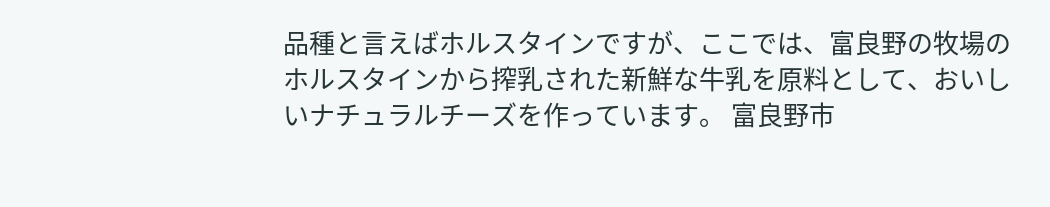品種と言えばホルスタインですが、ここでは、富良野の牧場のホルスタインから搾乳された新鮮な牛乳を原料として、おいしいナチュラルチーズを作っています。 富良野市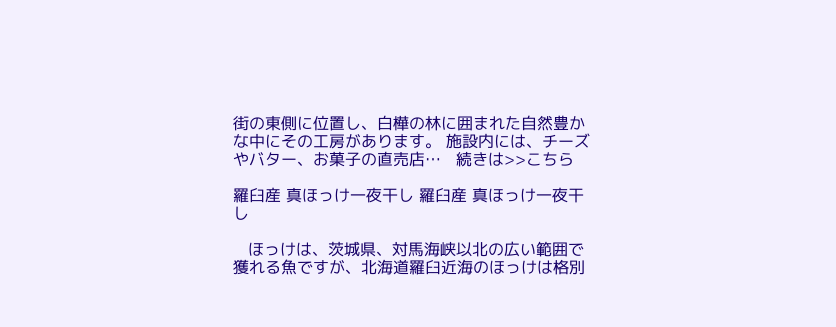街の東側に位置し、白樺の林に囲まれた自然豊かな中にその工房があります。 施設内には、チーズやバター、お菓子の直売店…   続きは>>こちら

羅臼産 真ほっけ一夜干し 羅臼産 真ほっけ一夜干し

   ほっけは、茨城県、対馬海峡以北の広い範囲で獲れる魚ですが、北海道羅臼近海のほっけは格別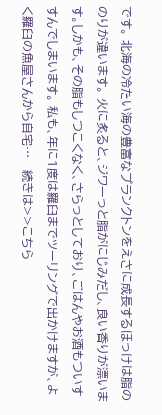です。 北海の冷たい海の豊富なプランクトンをえさに成長するほっけは脂ののりが違います。 火に炙ると、ジワーっと脂がにじみだし、良い香りが漂います。しかも、その脂もしつこくなく、さらっとしており、ごはんやお酒もついすすんでしまいます。 私も、年に1度は羅臼までツーリングで出かけますが、よく羅臼の魚屋さんから自宅…   続きは>>こちら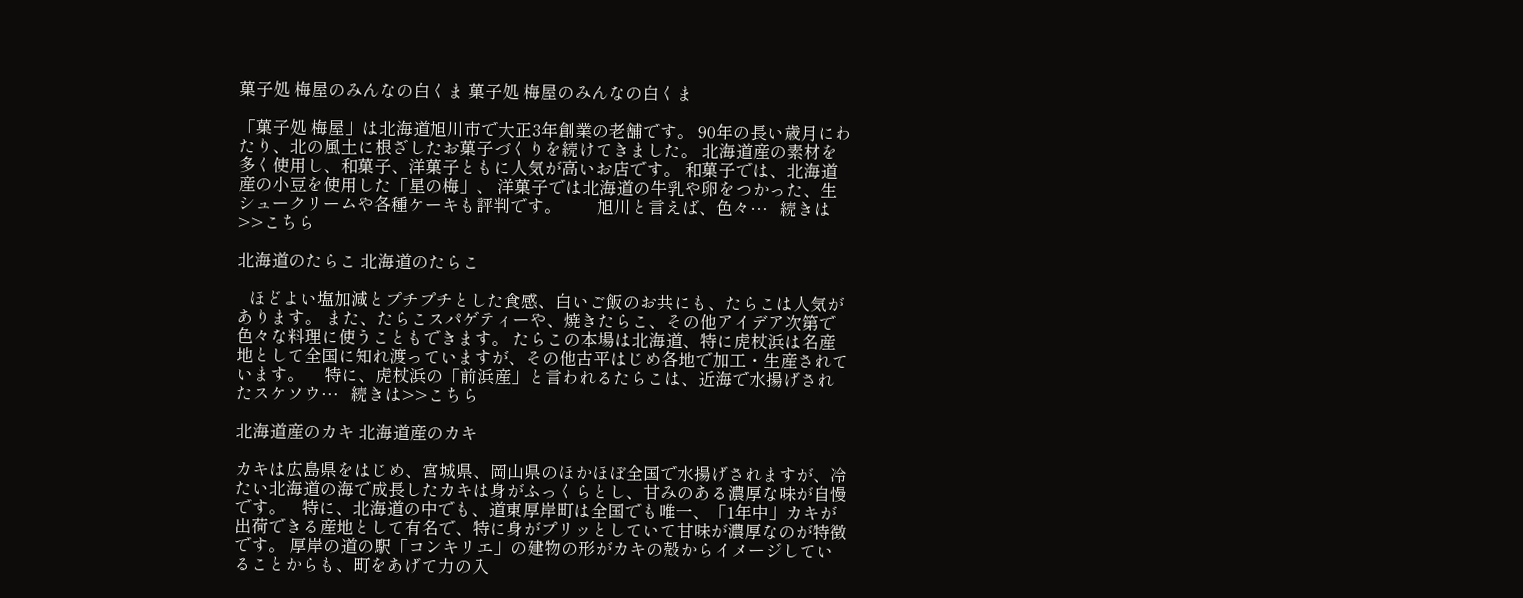菓子処 梅屋のみんなの白くま 菓子処 梅屋のみんなの白くま

「菓子処 梅屋」は北海道旭川市で大正3年創業の老舗です。 90年の長い歳月にわたり、北の風土に根ざしたお菓子づくりを続けてきました。 北海道産の素材を多く使用し、和菓子、洋菓子ともに人気が高いお店です。 和菓子では、北海道産の小豆を使用した「星の梅」、 洋菓子では北海道の牛乳や卵をつかった、生シュークリームや各種ケーキも評判です。         旭川と言えば、色々…   続きは>>こちら

北海道のたらこ 北海道のたらこ

   ほどよい塩加減とプチプチとした食感、白いご飯のお共にも、たらこは人気があります。 また、たらこスパゲティーや、焼きたらこ、その他アイデア次第で色々な料理に使うこともできます。 たらこの本場は北海道、特に虎杖浜は名産地として全国に知れ渡っていますが、その他古平はじめ各地で加工・生産されています。     特に、虎杖浜の「前浜産」と言われるたらこは、近海で水揚げされたスケソウ…   続きは>>こちら

北海道産のカキ 北海道産のカキ

カキは広島県をはじめ、宮城県、岡山県のほかほぼ全国で水揚げされますが、冷たい北海道の海で成長したカキは身がふっくらとし、甘みのある濃厚な味が自慢です。    特に、北海道の中でも、道東厚岸町は全国でも唯一、「1年中」カキが出荷できる産地として有名で、特に身がプリッとしていて甘味が濃厚なのが特徴です。 厚岸の道の駅「コンキリエ」の建物の形がカキの殻からイメージしていることからも、町をあげて力の入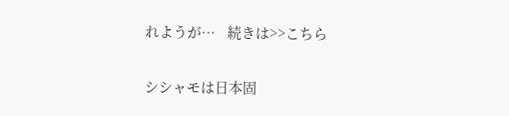れようが…   続きは>>こちら

シシャモは日本固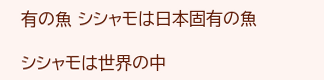有の魚 シシャモは日本固有の魚

シシャモは世界の中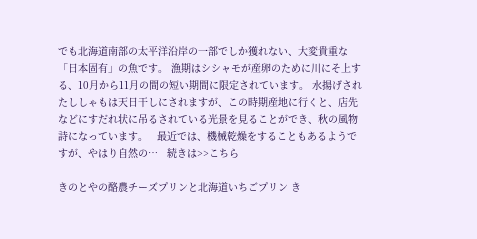でも北海道南部の太平洋沿岸の一部でしか獲れない、大変貴重な「日本固有」の魚です。 漁期はシシャモが産卵のために川にそ上する、10月から11月の間の短い期間に限定されています。 水揚げされたししゃもは天日干しにされますが、この時期産地に行くと、店先などにすだれ状に吊るされている光景を見ることができ、秋の風物詩になっています。   最近では、機械乾燥をすることもあるようですが、やはり自然の…   続きは>>こちら

きのとやの酪農チーズプリンと北海道いちごプリン き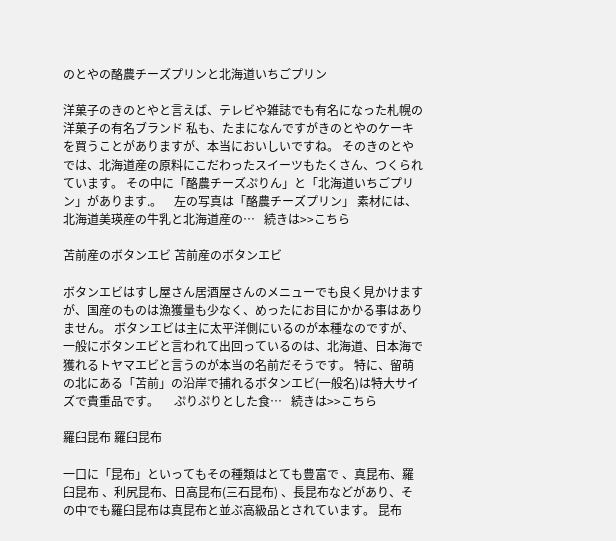のとやの酪農チーズプリンと北海道いちごプリン

洋菓子のきのとやと言えば、テレビや雑誌でも有名になった札幌の洋菓子の有名ブランド 私も、たまになんですがきのとやのケーキを買うことがありますが、本当においしいですね。 そのきのとやでは、北海道産の原料にこだわったスイーツもたくさん、つくられています。 その中に「酪農チーズぷりん」と「北海道いちごプリン」があります.。    左の写真は「酪農チーズプリン」 素材には、北海道美瑛産の牛乳と北海道産の…   続きは>>こちら

苫前産のボタンエビ 苫前産のボタンエビ

ボタンエビはすし屋さん居酒屋さんのメニューでも良く見かけますが、国産のものは漁獲量も少なく、めったにお目にかかる事はありません。 ボタンエビは主に太平洋側にいるのが本種なのですが、一般にボタンエビと言われて出回っているのは、北海道、日本海で獲れるトヤマエビと言うのが本当の名前だそうです。 特に、留萌の北にある「苫前」の沿岸で捕れるボタンエビ(一般名)は特大サイズで貴重品です。     ぷりぷりとした食…   続きは>>こちら

羅臼昆布 羅臼昆布

一口に「昆布」といってもその種類はとても豊富で 、真昆布、羅臼昆布 、利尻昆布、日高昆布(三石昆布) 、長昆布などがあり、その中でも羅臼昆布は真昆布と並ぶ高級品とされています。 昆布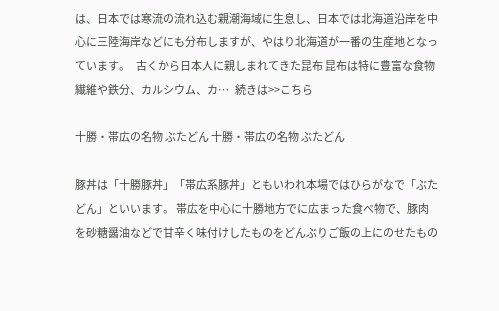は、日本では寒流の流れ込む親潮海域に生息し、日本では北海道沿岸を中心に三陸海岸などにも分布しますが、やはり北海道が一番の生産地となっています。   古くから日本人に親しまれてきた昆布 昆布は特に豊富な食物繊維や鉄分、カルシウム、カ…   続きは>>こちら

十勝・帯広の名物 ぶたどん 十勝・帯広の名物 ぶたどん

豚丼は「十勝豚丼」「帯広系豚丼」ともいわれ本場ではひらがなで「ぶたどん」といいます。 帯広を中心に十勝地方でに広まった食べ物で、豚肉を砂糖醤油などで甘辛く味付けしたものをどんぶりご飯の上にのせたもの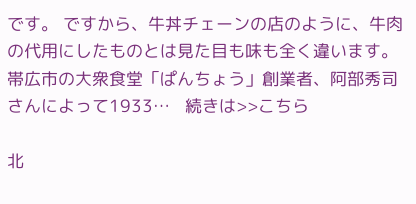です。 ですから、牛丼チェーンの店のように、牛肉の代用にしたものとは見た目も味も全く違います。        帯広市の大衆食堂「ぱんちょう」創業者、阿部秀司さんによって1933…   続きは>>こちら

北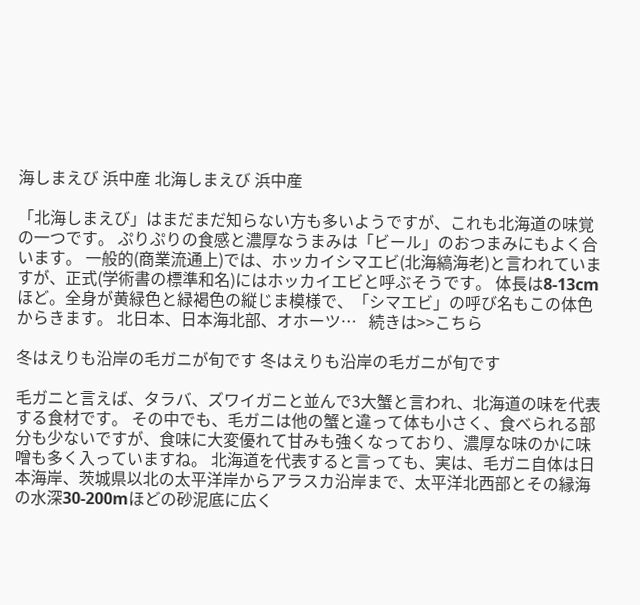海しまえび 浜中産 北海しまえび 浜中産

「北海しまえび」はまだまだ知らない方も多いようですが、これも北海道の味覚の一つです。 ぷりぷりの食感と濃厚なうまみは「ビール」のおつまみにもよく合います。 一般的(商業流通上)では、ホッカイシマエビ(北海縞海老)と言われていますが、正式(学術書の標準和名)にはホッカイエビと呼ぶそうです。 体長は8-13cmほど。全身が黄緑色と緑褐色の縦じま模様で、「シマエビ」の呼び名もこの体色からきます。 北日本、日本海北部、オホーツ…   続きは>>こちら

冬はえりも沿岸の毛ガニが旬です 冬はえりも沿岸の毛ガニが旬です

毛ガニと言えば、タラバ、ズワイガニと並んで3大蟹と言われ、北海道の味を代表する食材です。 その中でも、毛ガニは他の蟹と違って体も小さく、食べられる部分も少ないですが、食味に大変優れて甘みも強くなっており、濃厚な味のかに味噌も多く入っていますね。 北海道を代表すると言っても、実は、毛ガニ自体は日本海岸、茨城県以北の太平洋岸からアラスカ沿岸まで、太平洋北西部とその縁海の水深30-200mほどの砂泥底に広く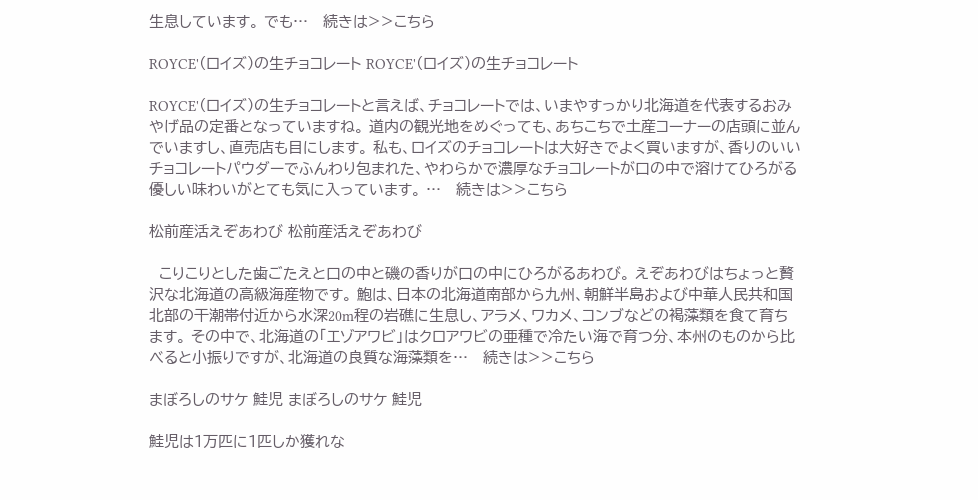生息しています。 でも…   続きは>>こちら

ROYCE'(ロイズ)の生チョコレート ROYCE'(ロイズ)の生チョコレート

ROYCE'(ロイズ)の生チョコレートと言えば、チョコレートでは、いまやすっかり北海道を代表するおみやげ品の定番となっていますね。 道内の観光地をめぐっても、あちこちで土産コーナーの店頭に並んでいますし、直売店も目にします。 私も、ロイズのチョコレートは大好きでよく買いますが、香りのいいチョコレートパウダーでふんわり包まれた、やわらかで濃厚なチョコレートが口の中で溶けてひろがる優しい味わいがとても気に入っています。 …   続きは>>こちら

松前産活えぞあわび 松前産活えぞあわび

  こりこりとした歯ごたえと口の中と磯の香りが口の中にひろがるあわび。 えぞあわびはちょっと贅沢な北海道の高級海産物です。 鮑は、日本の北海道南部から九州、朝鮮半島および中華人民共和国北部の干潮帯付近から水深20m程の岩礁に生息し、アラメ、ワカメ、コンブなどの褐藻類を食て育ちます。 その中で、北海道の「エゾアワビ」はクロアワビの亜種で冷たい海で育つ分、本州のものから比べると小振りですが、北海道の良質な海藻類を…   続きは>>こちら

まぼろしのサケ 鮭児 まぼろしのサケ 鮭児

鮭児は1万匹に1匹しか獲れな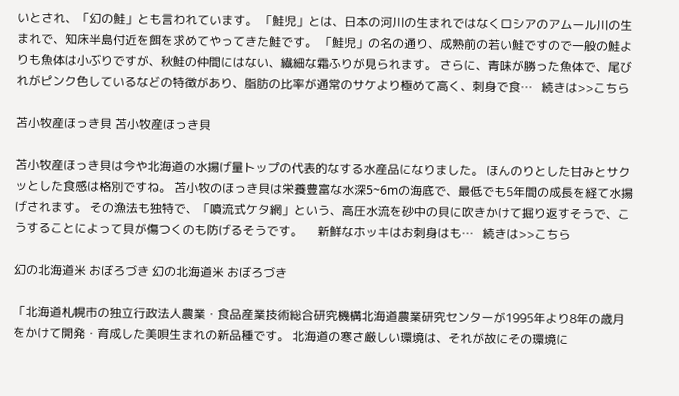いとされ、「幻の鮭」とも言われています。 「鮭児」とは、日本の河川の生まれではなくロシアのアムール川の生まれで、知床半島付近を餌を求めてやってきた鮭です。 「鮭児」の名の通り、成熟前の若い鮭ですので一般の鮭よりも魚体は小ぶりですが、秋鮭の仲間にはない、繊細な霜ふりが見られます。 さらに、青味が勝った魚体で、尾びれがピンク色しているなどの特徴があり、脂肪の比率が通常のサケより極めて高く、刺身で食…   続きは>>こちら

苫小牧産ほっき貝 苫小牧産ほっき貝

苫小牧産ほっき貝は今や北海道の水揚げ量トップの代表的なする水産品になりました。 ほんのりとした甘みとサクッとした食感は格別ですね。 苫小牧のほっき貝は栄養豊富な水深5~6mの海底で、最低でも5年間の成長を経て水揚げされます。 その漁法も独特で、「噴流式ケタ網」という、高圧水流を砂中の貝に吹きかけて掘り返すそうで、こうすることによって貝が傷つくのも防げるそうです。     新鮮なホッキはお刺身はも…   続きは>>こちら

幻の北海道米 おぼろづき 幻の北海道米 おぼろづき

「北海道札幌市の独立行政法人農業・食品産業技術総合研究機構北海道農業研究センターが1995年より8年の歳月をかけて開発・育成した美唄生まれの新品種です。 北海道の寒さ厳しい環境は、それが故にその環境に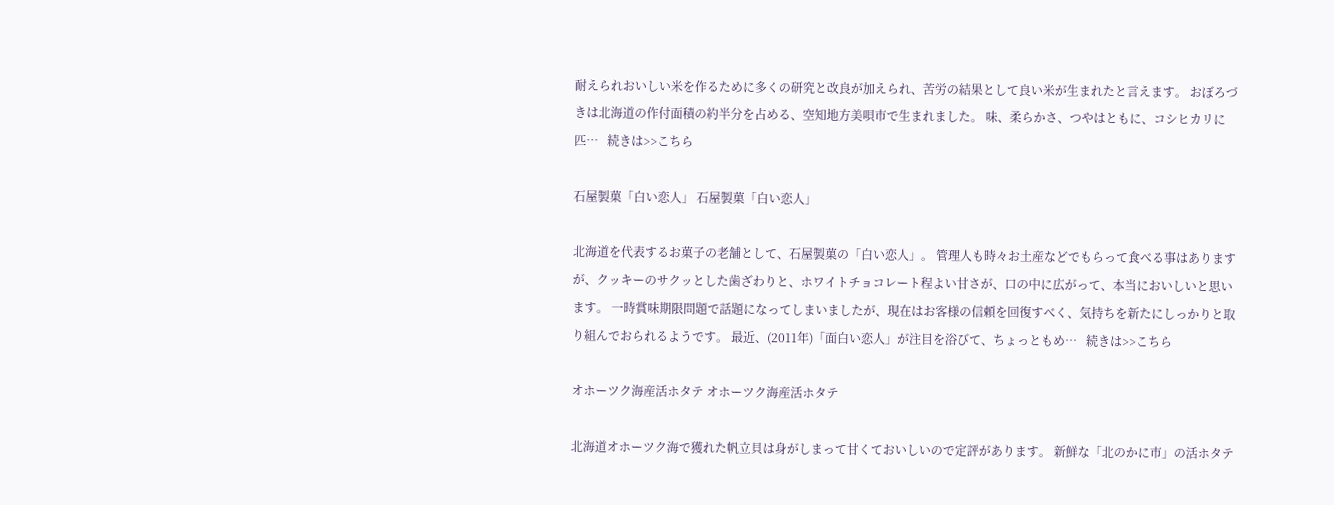耐えられおいしい米を作るために多くの研究と改良が加えられ、苦労の結果として良い米が生まれたと言えます。 おぼろづきは北海道の作付面積の約半分を占める、空知地方美唄市で生まれました。 味、柔らかさ、つやはともに、コシヒカリに匹…   続きは>>こちら

石屋製菓「白い恋人」 石屋製菓「白い恋人」

北海道を代表するお菓子の老舗として、石屋製菓の「白い恋人」。 管理人も時々お土産などでもらって食べる事はありますが、クッキーのサクッとした歯ざわりと、ホワイトチョコレート程よい甘さが、口の中に広がって、本当においしいと思います。 一時賞味期限問題で話題になってしまいましたが、現在はお客様の信頼を回復すべく、気持ちを新たにしっかりと取り組んでおられるようです。 最近、(2011年)「面白い恋人」が注目を浴びて、ちょっともめ…   続きは>>こちら

オホーツク海産活ホタテ オホーツク海産活ホタテ

北海道オホーツク海で獲れた帆立貝は身がしまって甘くておいしいので定評があります。 新鮮な「北のかに市」の活ホタテ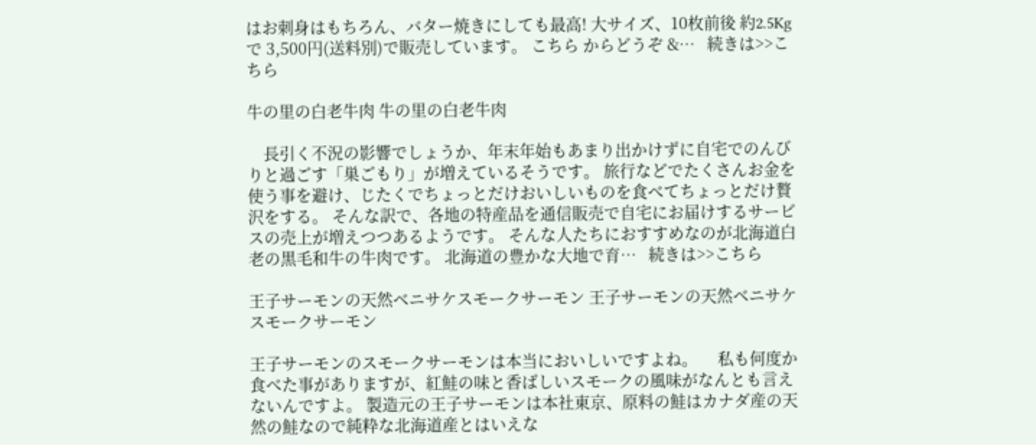はお刺身はもちろん、バター焼きにしても最高! 大サイズ、10枚前後 約2.5Kgで 3,500円(送料別)で販売しています。 こちら からどうぞ &…   続きは>>こちら

牛の里の白老牛肉 牛の里の白老牛肉

    長引く不況の影響でしょうか、年末年始もあまり出かけずに自宅でのんびりと過ごす「巣ごもり」が増えているそうです。 旅行などでたくさんお金を使う事を避け、じたくでちょっとだけおいしいものを食べてちょっとだけ贅沢をする。 そんな訳で、各地の特産品を通信販売で自宅にお届けするサービスの売上が増えつつあるようです。 そんな人たちにおすすめなのが北海道白老の黒毛和牛の牛肉です。 北海道の豊かな大地で育…   続きは>>こちら

王子サーモンの天然ベニサケスモークサーモン 王子サーモンの天然ベニサケスモークサーモン

王子サーモンのスモークサーモンは本当においしいですよね。     私も何度か食べた事がありますが、紅鮭の味と香ばしいスモークの風味がなんとも言えないんですよ。 製造元の王子サーモンは本社東京、原料の鮭はカナダ産の天然の鮭なので純粋な北海道産とはいえな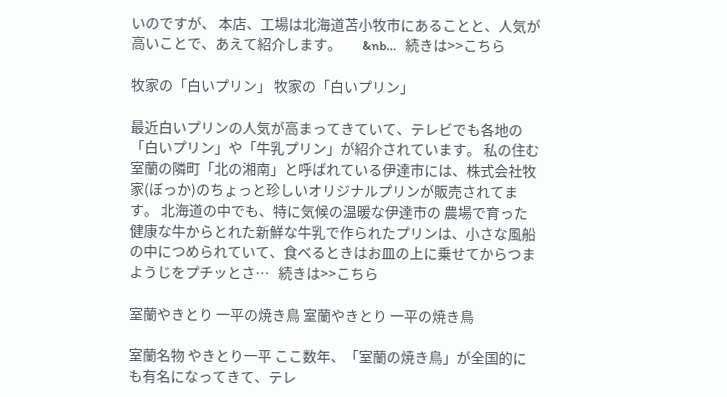いのですが、 本店、工場は北海道苫小牧市にあることと、人気が高いことで、あえて紹介します。       &nb…   続きは>>こちら

牧家の「白いプリン」 牧家の「白いプリン」

最近白いプリンの人気が高まってきていて、テレビでも各地の「白いプリン」や「牛乳プリン」が紹介されています。 私の住む室蘭の隣町「北の湘南」と呼ばれている伊達市には、株式会社牧家(ぼっか)のちょっと珍しいオリジナルプリンが販売されてます。 北海道の中でも、特に気候の温暖な伊達市の 農場で育った健康な牛からとれた新鮮な牛乳で作られたプリンは、小さな風船の中につめられていて、食べるときはお皿の上に乗せてからつまようじをプチッとさ…   続きは>>こちら

室蘭やきとり 一平の焼き鳥 室蘭やきとり 一平の焼き鳥

室蘭名物 やきとり一平 ここ数年、「室蘭の焼き鳥」が全国的にも有名になってきて、テレ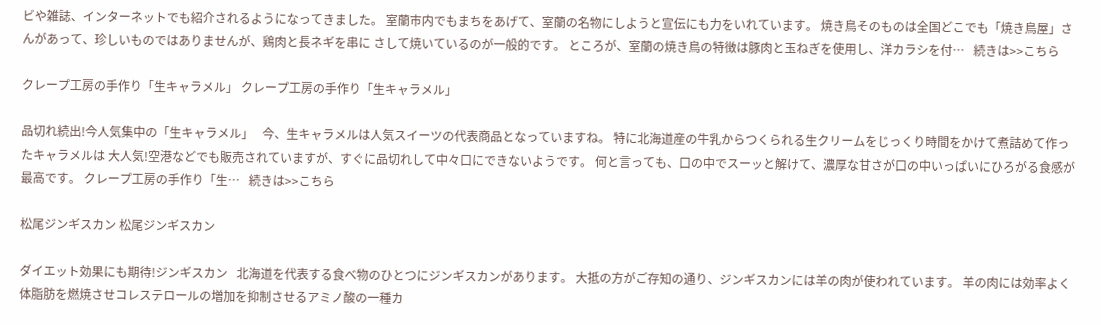ビや雑誌、インターネットでも紹介されるようになってきました。 室蘭市内でもまちをあげて、室蘭の名物にしようと宣伝にも力をいれています。 焼き鳥そのものは全国どこでも「焼き鳥屋」さんがあって、珍しいものではありませんが、鶏肉と長ネギを串に さして焼いているのが一般的です。 ところが、室蘭の焼き鳥の特徴は豚肉と玉ねぎを使用し、洋カラシを付…   続きは>>こちら

クレープ工房の手作り「生キャラメル」 クレープ工房の手作り「生キャラメル」

品切れ続出!今人気集中の「生キャラメル」   今、生キャラメルは人気スイーツの代表商品となっていますね。 特に北海道産の牛乳からつくられる生クリームをじっくり時間をかけて煮詰めて作ったキャラメルは 大人気!空港などでも販売されていますが、すぐに品切れして中々口にできないようです。 何と言っても、口の中でスーッと解けて、濃厚な甘さが口の中いっぱいにひろがる食感が 最高です。 クレープ工房の手作り「生…   続きは>>こちら

松尾ジンギスカン 松尾ジンギスカン

ダイエット効果にも期待!ジンギスカン   北海道を代表する食べ物のひとつにジンギスカンがあります。 大抵の方がご存知の通り、ジンギスカンには羊の肉が使われています。 羊の肉には効率よく体脂肪を燃焼させコレステロールの増加を抑制させるアミノ酸の一種カ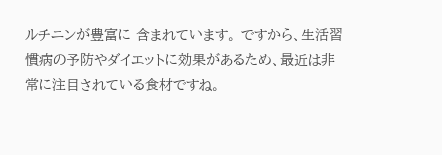ルチニンが豊富に 含まれています。 ですから、生活習慣病の予防やダイエットに効果があるため、最近は非常に注目されている食材ですね。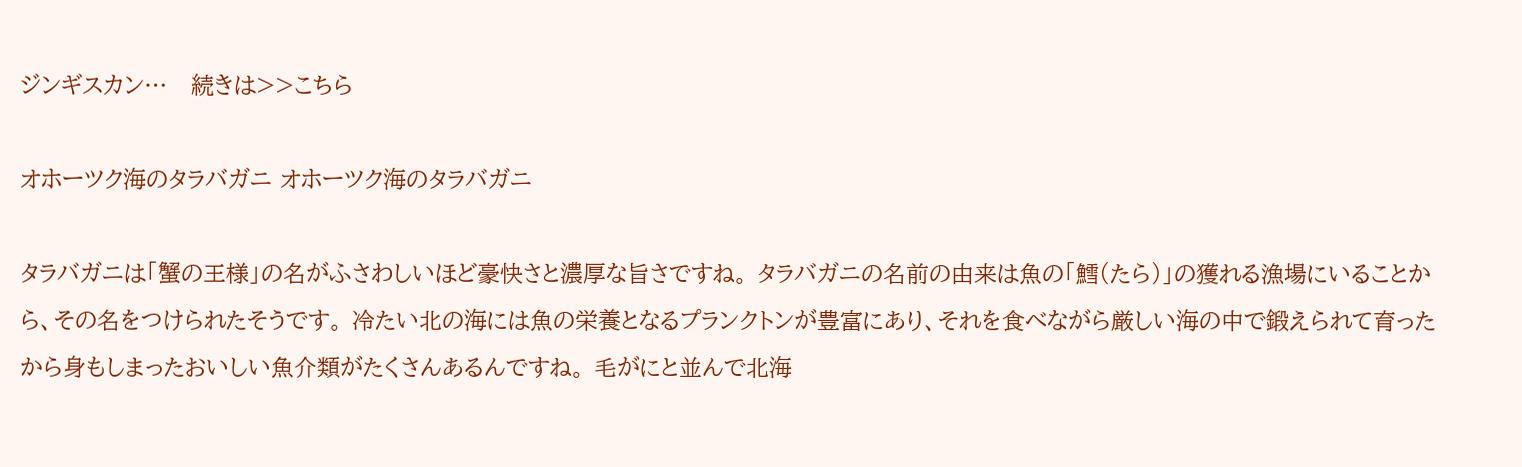ジンギスカン…   続きは>>こちら

オホーツク海のタラバガニ オホーツク海のタラバガニ

タラバガニは「蟹の王様」の名がふさわしいほど豪快さと濃厚な旨さですね。 タラバガニの名前の由来は魚の「鱈(たら)」の獲れる漁場にいることから、その名をつけられたそうです。 冷たい北の海には魚の栄養となるプランクトンが豊富にあり、それを食べながら厳しい海の中で鍛えられて育ったから身もしまったおいしい魚介類がたくさんあるんですね。 毛がにと並んで北海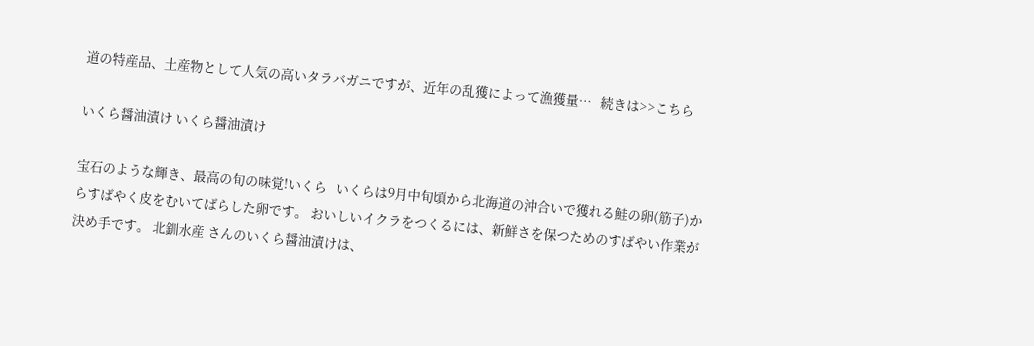道の特産品、土産物として人気の高いタラバガニですが、近年の乱獲によって漁獲量…   続きは>>こちら

いくら醤油漬け いくら醤油漬け

宝石のような輝き、最高の旬の味覚!いくら   いくらは9月中旬頃から北海道の沖合いで獲れる鮭の卵(筋子)からすばやく皮をむいてばらした卵です。 おいしいイクラをつくるには、新鮮さを保つためのすばやい作業が決め手です。 北釧水産 さんのいくら醤油漬けは、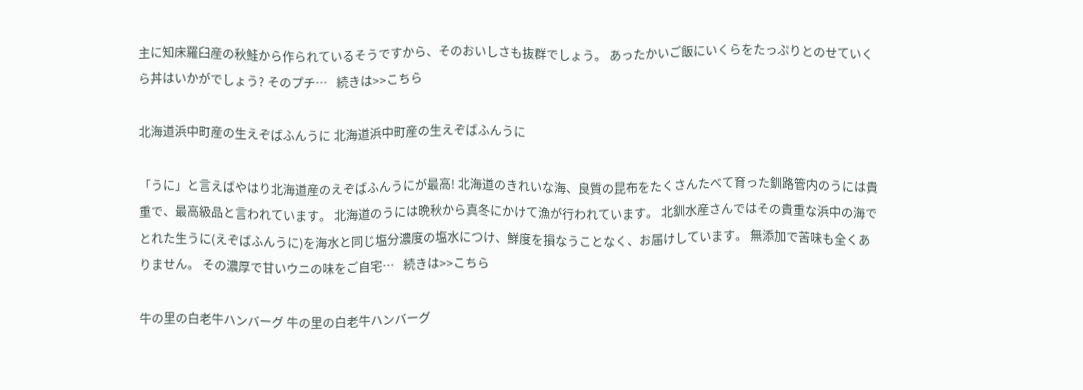主に知床羅臼産の秋鮭から作られているそうですから、そのおいしさも抜群でしょう。 あったかいご飯にいくらをたっぷりとのせていくら丼はいかがでしょう? そのプチ…   続きは>>こちら

北海道浜中町産の生えぞばふんうに 北海道浜中町産の生えぞばふんうに

「うに」と言えばやはり北海道産のえぞばふんうにが最高! 北海道のきれいな海、良質の昆布をたくさんたべて育った釧路管内のうには貴重で、最高級品と言われています。 北海道のうには晩秋から真冬にかけて漁が行われています。 北釧水産さんではその貴重な浜中の海でとれた生うに(えぞばふんうに)を海水と同じ塩分濃度の塩水につけ、鮮度を損なうことなく、お届けしています。 無添加で苦味も全くありません。 その濃厚で甘いウニの味をご自宅…   続きは>>こちら

牛の里の白老牛ハンバーグ 牛の里の白老牛ハンバーグ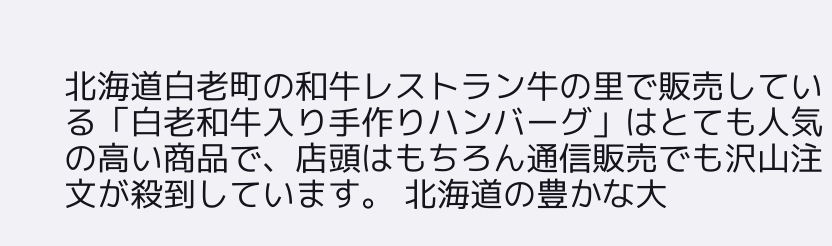北海道白老町の和牛レストラン牛の里で販売している「白老和牛入り手作りハンバーグ」はとても人気の高い商品で、店頭はもちろん通信販売でも沢山注文が殺到しています。 北海道の豊かな大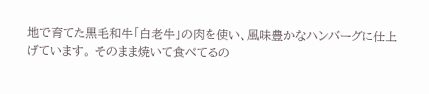地で育てた黒毛和牛「白老牛」の肉を使い、風味豊かなハンバーグに仕上げています。 そのまま焼いて食べてるの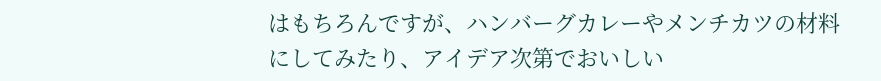はもちろんですが、ハンバーグカレーやメンチカツの材料にしてみたり、アイデア次第でおいしい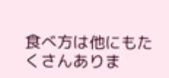食べ方は他にもたくさんありま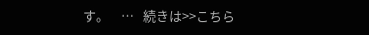す。    …   続きは>>こちら